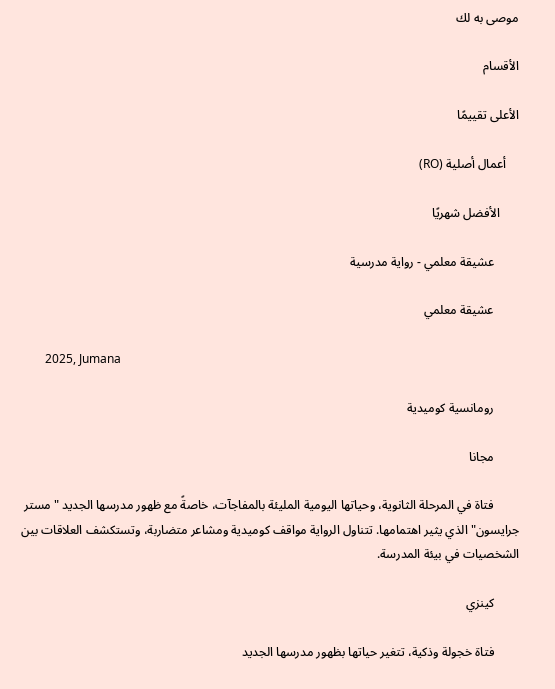موصى به لك

الأقسام

الأعلى تقييمًا

    أعمال أصلية (RO)

      الأفضل شهريًا

        عشيقة معلمي - رواية مدرسية

        عشيقة معلمي

        2025, Jumana

        رومانسية كوميدية

        مجانا

        فتاة في المرحلة الثانوية، وحياتها اليومية المليئة بالمفاجآت، خاصةً مع ظهور مدرسها الجديد "مستر جرايسون" الذي يثير اهتمامها. تتناول الرواية مواقف كوميدية ومشاعر متضاربة، وتستكشف العلاقات بين الشخصيات في بيئة المدرسة.

        كينزي

        فتاة خجولة وذكية، تتغير حياتها بظهور مدرسها الجديد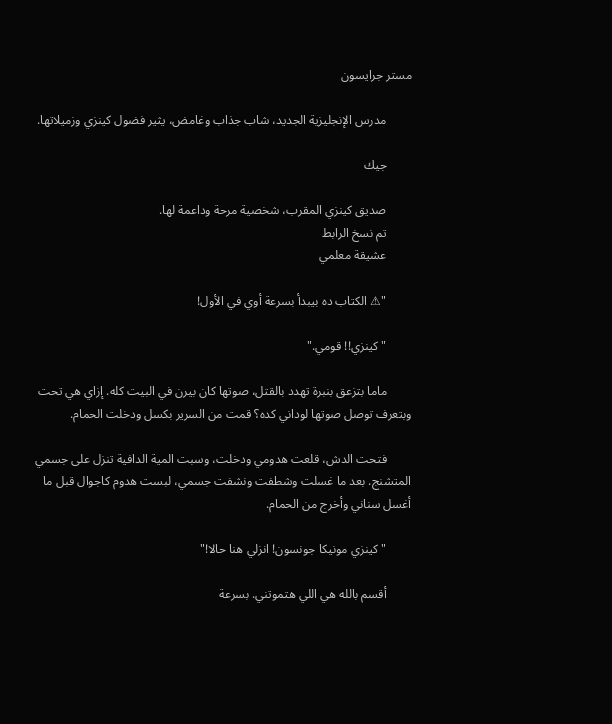مستر جرايسون

        مدرس الإنجليزية الجديد، شاب جذاب وغامض، يثير فضول كينزي وزميلاتها.

        جيك

        صديق كينزي المقرب، شخصية مرحة وداعمة لها.
        تم نسخ الرابط
        عشيقة معلمي

        "⚠ الكتاب ده بيبدأ بسرعة أوي في الأول!

        "كينزي!! قومي."

        ماما بتزعق بنبرة تهدد بالقتل، صوتها كان بيرن في البيت كله. إزاي هي تحت وبتعرف توصل صوتها لوداني كده؟ قمت من السرير بكسل ودخلت الحمام.

        فتحت الدش، قلعت هدومي ودخلت، وسبت المية الدافية تنزل على جسمي المتشنج. بعد ما غسلت وشطفت ونشفت جسمي، لبست هدوم كاجوال قبل ما أغسل سناني وأخرج من الحمام.

        "كينزي مونيكا جونسون! انزلي هنا حالا!"

        أقسم بالله هي اللي هتموتني. بسرعة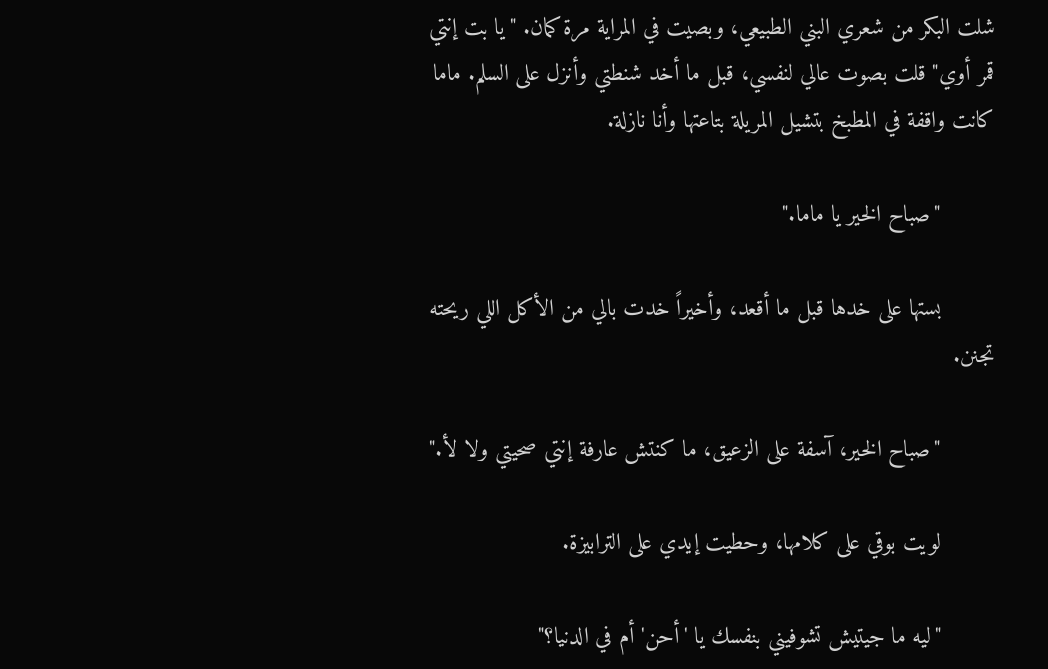شلت البكر من شعري البني الطبيعي، وبصيت في المراية مرة كمان. "يا بت إنتي قمر أوي" قلت بصوت عالي لنفسي، قبل ما أخد شنطتي وأنزل على السلم. ماما كانت واقفة في المطبخ بتشيل المريلة بتاعتها وأنا نازلة.

        "صباح الخير يا ماما."

        بستها على خدها قبل ما أقعد، وأخيراً خدت بالي من الأكل اللي ريحته تجنن.

        "صباح الخير، آسفة على الزعيق، ما كنتش عارفة إنتي صحيتي ولا لأ."

        لويت بوقي على كلامها، وحطيت إيدي على الترابيزة.

        "ليه ما جيتيش تشوفيني بنفسك يا 'أحن' أم في الدنيا؟"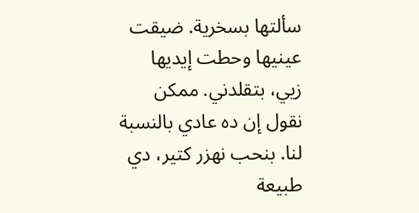سألتها بسخرية. ضيقت عينيها وحطت إيديها زيي، بتقلدني. ممكن نقول إن ده عادي بالنسبة لنا. بنحب نهزر كتير، دي طبيعة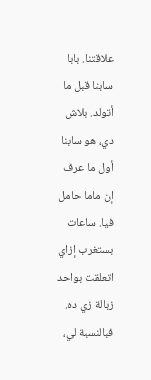علاقتنا. بابا سابنا قبل ما أتولد. بلاش دي، هو سابنا أول ما عرف إن ماما حامل فيا. ساعات بستغرب إزاي اتعلقت بواحد زبالة زي ده. فبالنسبة لي،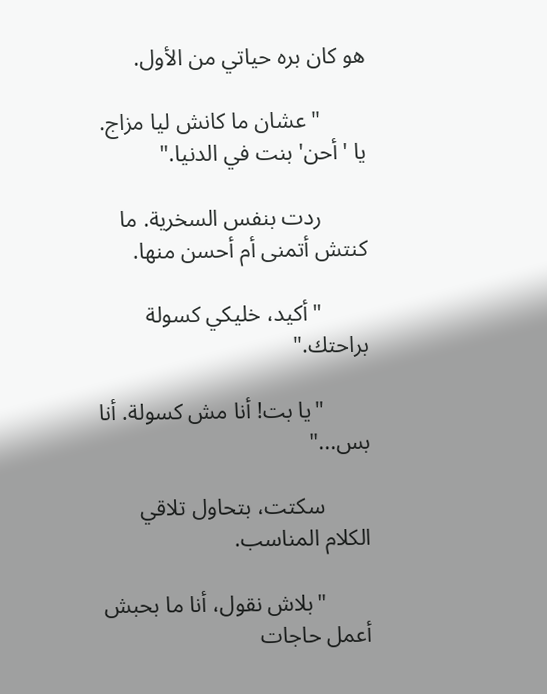هو كان بره حياتي من الأول.

        "عشان ما كانش ليا مزاج. يا 'أحن' بنت في الدنيا."

        ردت بنفس السخرية. ما كنتش أتمنى أم أحسن منها.

        "أكيد، خليكي كسولة براحتك."

        "يا بت! أنا مش كسولة. أنا بس..."

        سكتت، بتحاول تلاقي الكلام المناسب.

        "بلاش نقول، أنا ما بحبش أعمل حاجات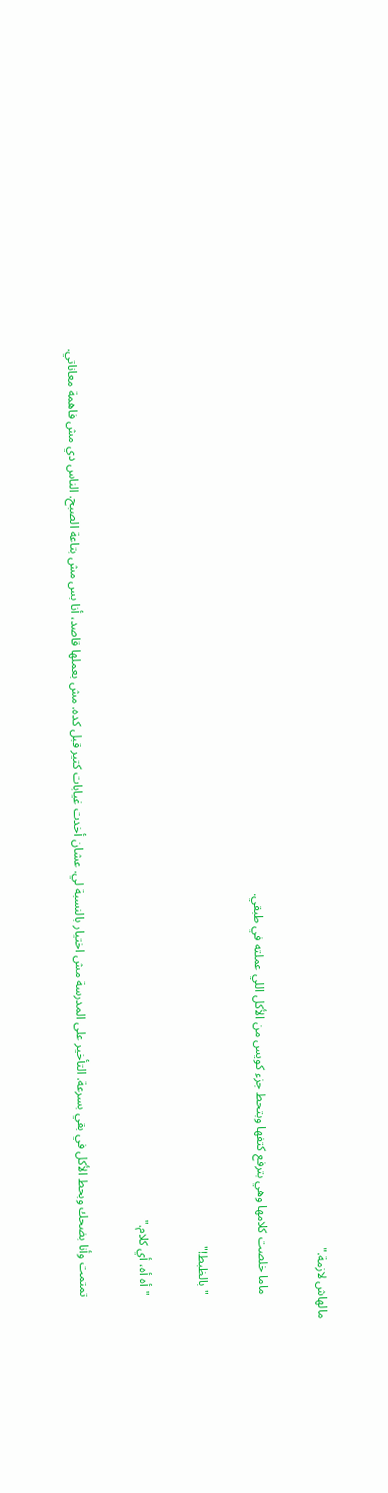مالهاش لازمة."

        ماما خلصت كلامها وهي بترفع كتفها وبتحط جزء كويس من الأكل اللي عملته في طبقي.

        "بالظبط!"

        "أه أه، أي كلام."

        تمتمت وأنا بضحك وبحط الأكل في بقي بسرعة. التأخير على المدرسة مش اختيار بالنسبة لي. عشان أخدت غيابات كتير قبل كده. مش بعملها قاصد، أنا بس مش بتاعة الصبح. الناس دي مش فاهمة معاناتي.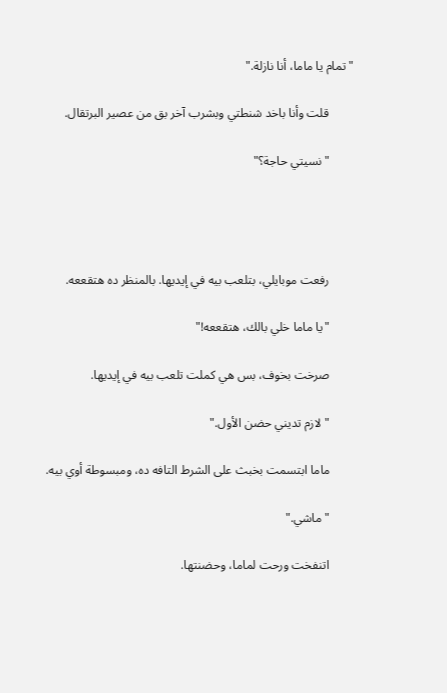"تمام يا ماما، أنا نازلة."

        قلت وأنا باخد شنطتي وبشرب آخر بق من عصير البرتقال.

        "نسيتي حاجة؟"




        رفعت موبايلي، بتلعب بيه في إيديها. بالمنظر ده هتقععه.

        "يا ماما خلي بالك، هتقععه!"

        صرخت بخوف، بس هي كملت تلعب بيه في إيديها.

        "لازم تديني حضن الأول."

        ماما ابتسمت بخبث على الشرط التافه ده، ومبسوطة أوي بيه.

        "ماشي."

        اتنفخت ورحت لماما، وحضنتها.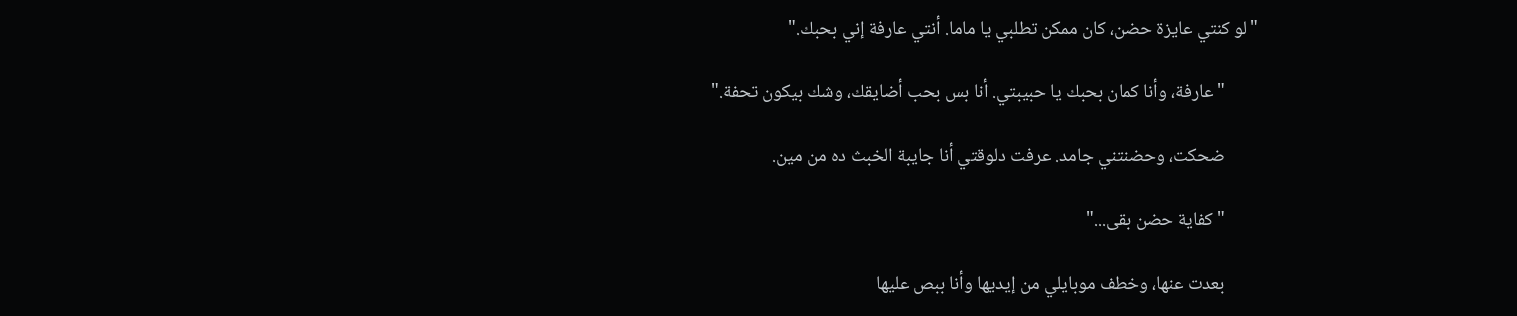"لو كنتي عايزة حضن، كان ممكن تطلبي يا ماما. أنتي عارفة إني بحبك."

        "عارفة، وأنا كمان بحبك يا حبيبتي. أنا بس بحب أضايقك، وشك بيكون تحفة."

        ضحكت، وحضنتني جامد. عرفت دلوقتي أنا جايبة الخبث ده من مين.

        "كفاية حضن بقى..."

        بعدت عنها، وخطف موبايلي من إيديها وأنا ببص عليها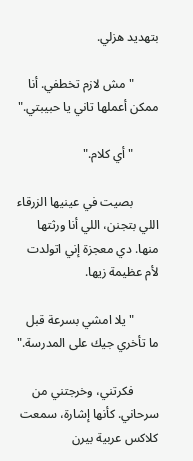بتهديد هزلي.

        "مش لازم تخطفي. أنا ممكن أعملها تاني يا حبيبتي."

        "أي كلام."

        بصيت في عينيها الزرقاء اللي بتجنن، اللي أنا ورثتها منها. دي معجزة إني اتولدت لأم عظيمة زيها.

        "يلا امشي بسرعة قبل ما تأخري جيك على المدرسة."

        فكرتني، وخرجتني من سرحاني. كأنها إشارة، سمعت كلاكس عربية بيرن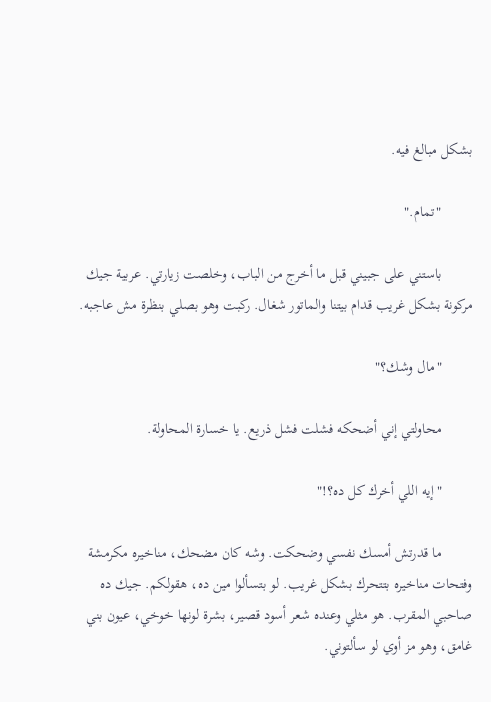بشكل مبالغ فيه.

        "تمام."

        باستني على جبيني قبل ما أخرج من الباب، وخلصت زيارتي. عربية جيك مركونة بشكل غريب قدام بيتنا والماتور شغال. ركبت وهو بصلي بنظرة مش عاجبه.

        "مال وشك؟"

        محاولتي إني أضحكه فشلت فشل ذريع. يا خسارة المحاولة.

        "إيه اللي أخرك كل ده؟!"

        ما قدرتش أمسك نفسي وضحكت. وشه كان مضحك، مناخيره مكرمشة وفتحات مناخيره بتتحرك بشكل غريب. لو بتسألوا مين ده، هقولكم. جيك ده صاحبي المقرب. هو مثلي وعنده شعر أسود قصير، بشرة لونها خوخي، عيون بني غامق، وهو مز أوي لو سألتوني.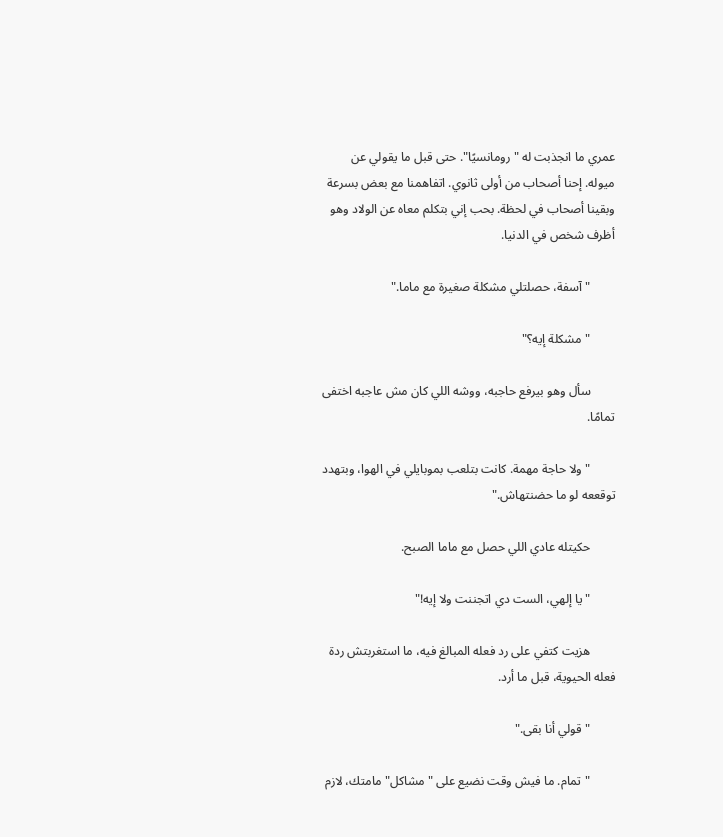عمري ما انجذبت له "رومانسيًا". حتى قبل ما يقولي عن ميوله. إحنا أصحاب من أولى ثانوي. اتفاهمنا مع بعض بسرعة وبقينا أصحاب في لحظة. بحب إني بتكلم معاه عن الولاد وهو أظرف شخص في الدنيا.

        "آسفة، حصلتلي مشكلة صغيرة مع ماما."

        "مشكلة إيه؟"

        سأل وهو بيرفع حاجبه، ووشه اللي كان مش عاجبه اختفى تمامًا.

        "ولا حاجة مهمة. كانت بتلعب بموبايلي في الهوا، وبتهدد توقععه لو ما حضنتهاش."

        حكيتله عادي اللي حصل مع ماما الصبح.

        "يا إلهي، الست دي اتجننت ولا إيه!"

        هزيت كتفي على رد فعله المبالغ فيه، ما استغربتش ردة فعله الحيوية، قبل ما أرد.

        "قولي أنا بقى."

        "تمام. ما فيش وقت نضيع على "مشاكل" مامتك، لازم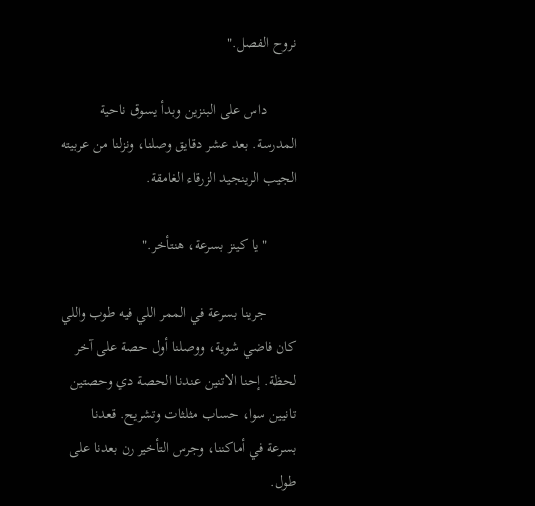نروح الفصل."

        داس على البنزين وبدأ يسوق ناحية المدرسة. بعد عشر دقايق وصلنا، ونزلنا من عربيته الجيب الرينجيد الزرقاء الغامقة.

        "يا كينز بسرعة، هنتأخر."

        جرينا بسرعة في الممر اللي فيه طوب واللي كان فاضي شوية، ووصلنا أول حصة على آخر لحظة. إحنا الاتنين عندنا الحصة دي وحصتين تانيين سوا، حساب مثلثات وتشريح. قعدنا بسرعة في أماكننا، وجرس التأخير رن بعدنا على طول.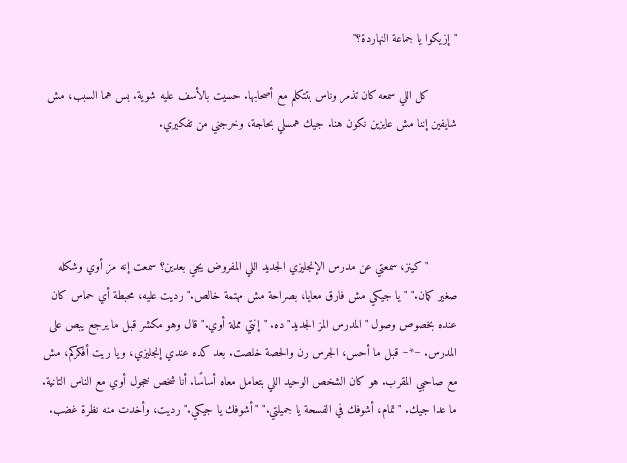"إزيكوا يا جماعة النهاردة؟"

        كل اللي سمعه كان تذمر وناس بتتكلم مع أصحابها. حسيت بالأسف عليه شوية. بس هما السبب، مش شايفين إننا مش عايزين نكون هنا. جيك همسلي بحاجة، وخرجني من تفكيري.




        "كينز، سمعتي عن مدرس الإنجليزي الجديد اللي المفروض يجي بعدين؟ سمعت إنه مز أوي وشكله صغير كمان." "يا جيكي مش فارق معايا، بصراحة مش مهتمة خالص." رديت عليه، محبطة أي حماس كان عنده بخصوص وصول "المدرس المز الجديد" ده. "إنتي مملة أوي." قال وهو مكشر قبل ما يرجع يبص على المدرس. ~*~ قبل ما أحس، الجرس رن والحصة خلصت. بعد كده عندي إنجليزي، ويا ريت أفكركم، مش مع صاحبي المقرب. هو كان الشخص الوحيد اللي بتعامل معاه أساسًا. أنا شخص خجول أوي مع الناس التانية. ما عدا جيك. "تمام، أشوفك في الفسحة يا جميلتي." "أشوفك يا جيكي." رديت، وأخدت منه نظرة غضب.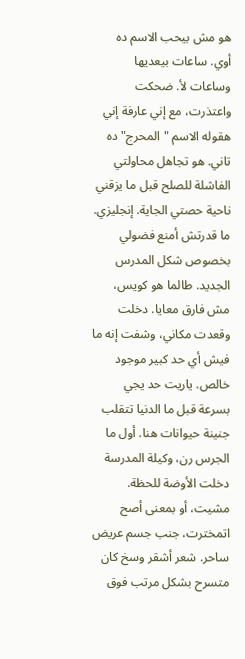هو مش بيحب الاسم ده أوي. ساعات بيعديها وساعات لأ. ضحكت واعتذرت، مع إني عارفة إني هقوله الاسم "المحرج" ده تاني. هو تجاهل محاولتي الفاشلة للصلح قبل ما يزقني ناحية حصتي الجاية. إنجليزي. ما قدرتش أمنع فضولي بخصوص شكل المدرس الجديد. طالما هو كويس، مش فارق معايا. دخلت وقعدت مكاني، وشفت إنه ما فيش أي حد كبير موجود خالص. ياريت حد يجي بسرعة قبل ما الدنيا تتقلب جنينة حيوانات هنا. أول ما الجرس رن، وكيلة المدرسة دخلت الأوضة للحظة. مشيت، أو بمعنى أصح اتمخترت، جنب جسم عريض ساحر. شعر أشقر وسخ كان متسرح بشكل مرتب فوق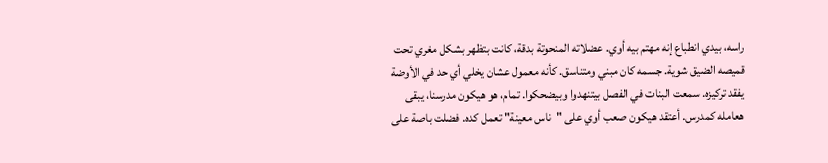راسه، بيدي انطباع إنه مهتم بيه أوي. عضلاته المنحوتة بدقة، كانت بتظهر بشكل مغري تحت قميصه الضيق شوية. جسمه كان مبني ومتناسق. كأنه معمول عشان يخلي أي حد في الأوضة يفقد تركيزه. سمعت البنات في الفصل بيتنهدوا وبيضحكوا. تمام، هو هيكون مدرسنا، يبقى هعامله كمدرس. أعتقد هيكون صعب أوي على "ناس معينة" تعمل كده. فضلت باصة على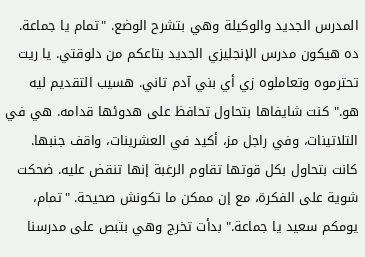المدرس الجديد والوكيلة وهي بتشرح الوضع. "تمام يا جماعة. ده هيكون مدرس الإنجليزي الجديد بتاعكم من دلوقتي. يا ريت تحترموه وتعاملوه زي أي بني آدم تاني. هسيب التقديم ليه هو." كنت شايفاها بتحاول تحافظ على هدوئها قدامه. هي في التلاتينات، وفي راجل مز، أكيد في العشرينات، واقف جنبها. كانت بتحاول بكل قوتها تقاوم الرغبة إنها تنقض عليه. ضحكت شوية على الفكرة، مع إن ممكن ما تكونش صحيحة. "تمام، يومكم سعيد يا جماعة." بدأت تخرج وهي بتبص على مدرسنا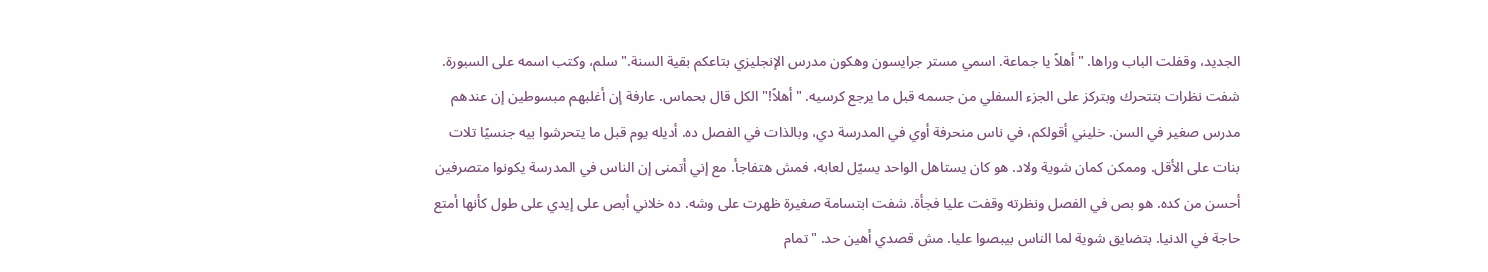الجديد، وقفلت الباب وراها. "أهلاً يا جماعة. اسمي مستر جرايسون وهكون مدرس الإنجليزي بتاعكم بقية السنة." سلم، وكتب اسمه على السبورة. شفت نظرات بتتحرك وبتركز على الجزء السفلي من جسمه قبل ما يرجع كرسيه. "أهلاً!" الكل قال بحماس. عارفة إن أغلبهم مبسوطين إن عندهم مدرس صغير في السن. خليني أقولكم، في ناس منحرفة أوي في المدرسة دي، وبالذات في الفصل ده. أديله يوم قبل ما يتحرشوا بيه جنسيًا تلات بنات على الأقل. وممكن كمان شوية ولاد. هو كان يستاهل الواحد يسيّل لعابه، فمش هتفاجأ. مع إني أتمنى إن الناس في المدرسة يكونوا متصرفين أحسن من كده. هو بص في الفصل ونظرته وقفت عليا فجأة. شفت ابتسامة صغيرة ظهرت على وشه. ده خلاني أبص على إيدي على طول كأنها أمتع حاجة في الدنيا. بتضايق شوية لما الناس بيبصوا عليا. مش قصدي أهين حد. "تمام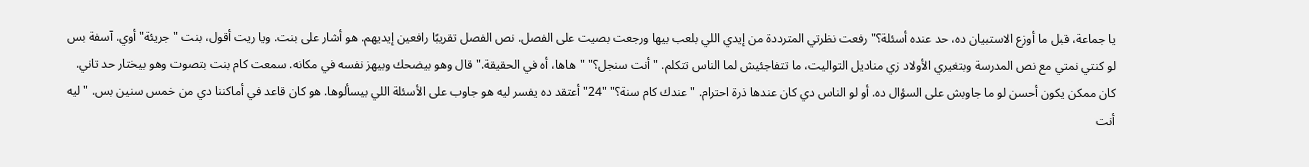يا جماعة، قبل ما أوزع الاستبيان ده، حد عنده أسئلة؟" رفعت نظرتي المترددة من إيدي اللي بلعب بيها ورجعت بصيت على الفصل. نص الفصل تقريبًا رافعين إيديهم. هو أشار على بنت. ويا ريت أقول، بنت "جريئة" أوي. آسفة بس لو كنتي نمتي مع نص المدرسة وبتغيري الأولاد زي مناديل التواليت، ما تتفاجئيش لما الناس تتكلم. "أنت سنجل؟" "هاها، أه في الحقيقة." قال وهو بيضحك وبيهز نفسه في مكانه. سمعت كام بنت بتصوت وهو بيختار حد تاني. كان ممكن يكون أحسن لو ما جاوبش على السؤال ده. أو لو الناس دي كان عندها ذرة احترام. "عندك كام سنة؟" "24" أعتقد ده يفسر ليه هو جاوب على الأسئلة اللي بيسألوها. هو كان قاعد في أماكننا دي من خمس سنين بس. "ليه أنت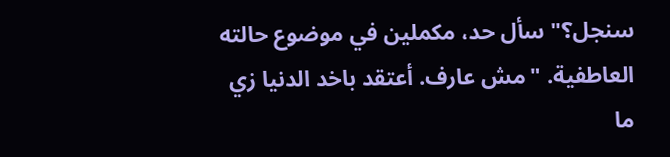سنجل؟" سأل حد، مكملين في موضوع حالته العاطفية. "مش عارف. أعتقد باخد الدنيا زي ما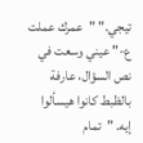تيجي." "عمرك عملت ع-" عيني وسعت في نص السؤال، عارفة بالظبط كانوا هيسألوا إيه. "تمام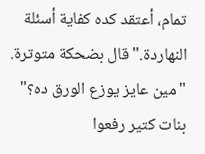تمام، أعتقد كده كفاية أسئلة النهاردة." قال بضحكة متوترة. "مين عايز يوزع الورق ده؟" بنات كتير رفعوا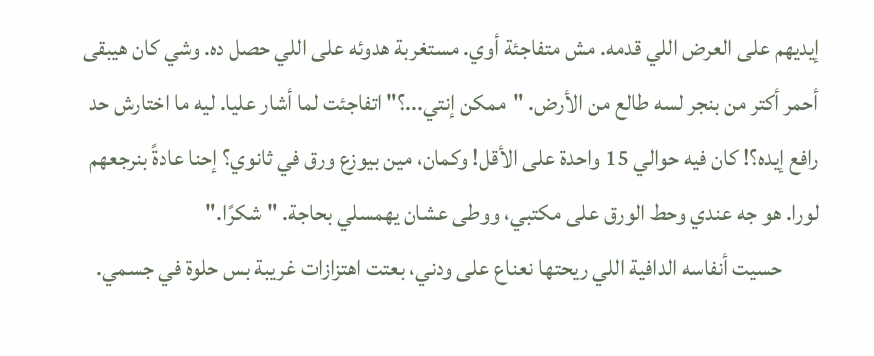إيديهم على العرض اللي قدمه. مش متفاجئة أوي. مستغربة هدوئه على اللي حصل ده. وشي كان هيبقى أحمر أكتر من بنجر لسه طالع من الأرض. "ممكن إنتي...؟" اتفاجئت لما أشار عليا. ليه ما اختارش حد رافع إيده؟! كان فيه حوالي 15 واحدة على الأقل! وكمان، مين بيوزع ورق في ثانوي؟ إحنا عادةً بنرجعهم لورا. هو جه عندي وحط الورق على مكتبي، ووطى عشان يهمسلي بحاجة. "شكرًا."
        حسيت أنفاسه الدافية اللي ريحتها نعناع على ودني، بعتت اهتزازات غريبة بس حلوة في جسمي.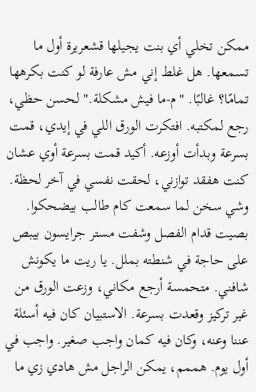ممكن تخلي أي بنت يجيلها قشعريرة أول ما تسمعها. هل غلط إني مش عارفة لو كنت بكرهها تمامًا؟ غالبًا. "م-ما فيش مشكلة." لحسن حظي، رجع لمكتبه. افتكرت الورق اللي في إيدي، قمت بسرعة وبدأت أوزعه. أكيد قمت بسرعة أوي عشان كنت هفقد توازني، لحقت نفسي في آخر لحظة. وشي سخن لما سمعت كام طالب بيضحكوا. بصيت قدام الفصل وشفت مستر جرايسون بيبص على حاجة في شنطته بملل. يا ريت ما يكونش شافني. متحمسة أرجع مكاني، وزعت الورق من غير تركيز وقعدت بسرعة. الاستبيان كان فيه أسئلة عننا وعنه، وكان فيه كمان واجب صغير. واجب في أول يوم. هممم، يمكن الراجل مش هادي زي ما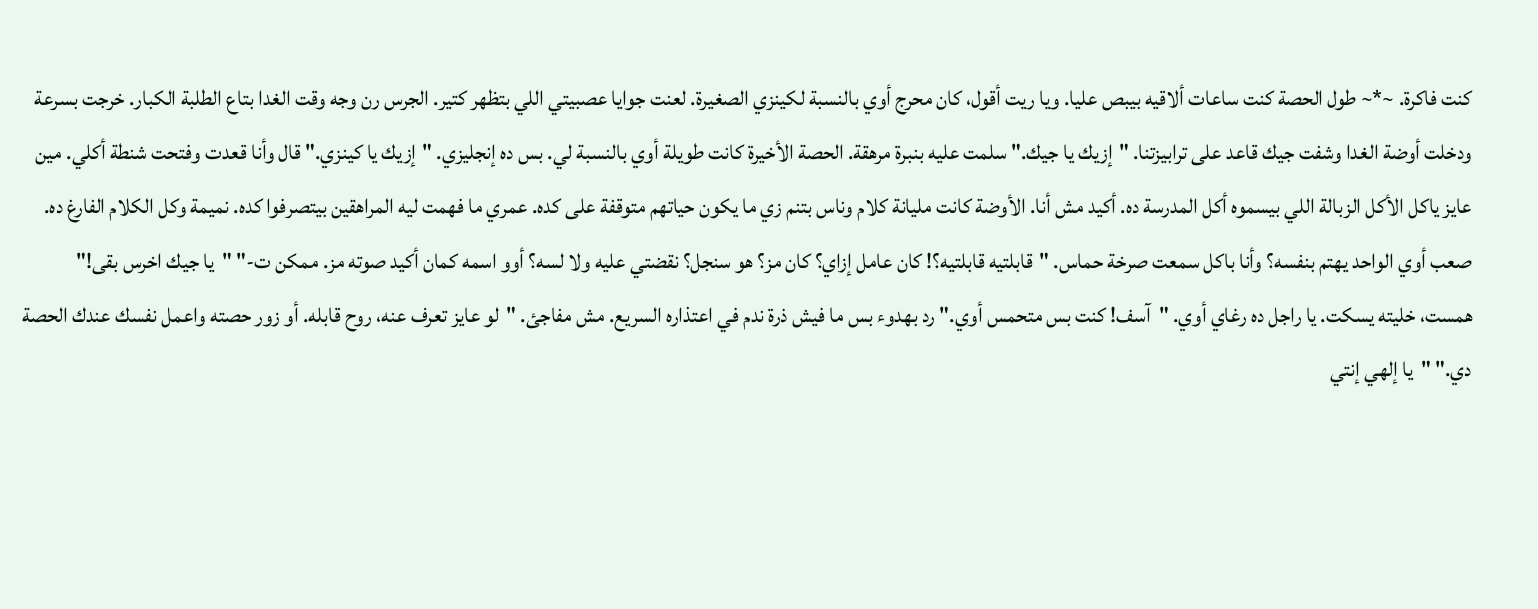كنت فاكرة. ~*~ طول الحصة كنت ساعات ألاقيه بيبص عليا. ويا ريت أقول، كان محرج أوي بالنسبة لكينزي الصغيرة. لعنت جوايا عصبيتي اللي بتظهر كتير. الجرس رن وجه وقت الغدا بتاع الطلبة الكبار. خرجت بسرعة ودخلت أوضة الغدا وشفت جيك قاعد على ترابيزتنا. "إزيك يا جيك." سلمت عليه بنبرة مرهقة. الحصة الأخيرة كانت طويلة أوي بالنسبة لي. بس ده إنجليزي. "إزيك يا كينزي." قال وأنا قعدت وفتحت شنطة أكلي. مين عايز ياكل الأكل الزبالة اللي بيسموه أكل المدرسة ده. أكيد مش أنا. الأوضة كانت مليانة كلام وناس بتنم زي ما يكون حياتهم متوقفة على كده. عمري ما فهمت ليه المراهقين بيتصرفوا كده. نميمة وكل الكلام الفارغ ده. صعب أوي الواحد يهتم بنفسه؟ وأنا باكل سمعت صرخة حماس. "قابلتيه قابلتيه؟! كان عامل إزاي؟ كان مز؟ هو سنجل؟ نقضتي عليه ولا لسه؟ أوو اسمه كمان أكيد صوته مز. ممكن ت-" "يا جيك اخرس بقى!" همست، خليته يسكت. يا راجل ده رغاي أوي. "آسف! كنت بس متحمس أوي." رد بهدوء بس ما فيش ذرة ندم في اعتذاره السريع. مش مفاجئ. "لو عايز تعرف عنه، روح قابله. أو زور حصته واعمل نفسك عندك الحصة دي." "يا إلهي إنتي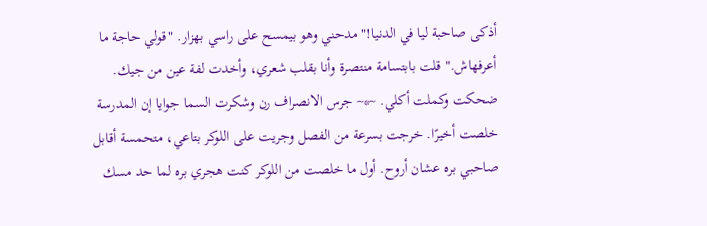أذكى صاحبة ليا في الدنيا!" مدحني وهو بيمسح على راسي بهزار. "قولي حاجة ما أعرفهاش." قلت بابتسامة منتصرة وأنا بقلب شعري، وأخدت لفة عين من جيك. ضحكت وكملت أكلي. ~*~ جرس الانصراف رن وشكرت السما جوايا إن المدرسة خلصت أخيرًا. خرجت بسرعة من الفصل وجريت على اللوكر بتاعي، متحمسة أقابل صاحبي بره عشان أروح. أول ما خلصت من اللوكر كنت هجري بره لما حد مسك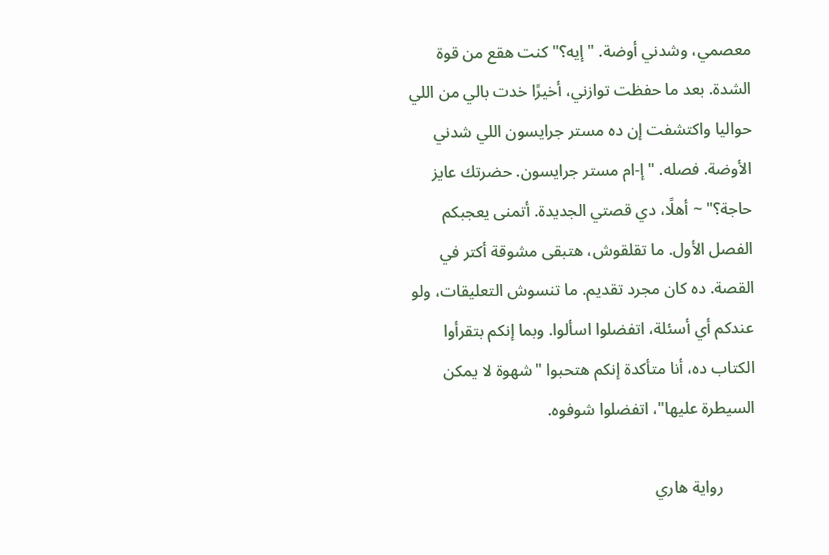معصمي، وشدني أوضة. "إيه؟" كنت هقع من قوة الشدة. بعد ما حفظت توازني، أخيرًا خدت بالي من اللي حواليا واكتشفت إن ده مستر جرايسون اللي شدني الأوضة. فصله. "إ-ام مستر جرايسون. حضرتك عايز حاجة؟" ~ أهلًا، دي قصتي الجديدة. أتمنى يعجبكم الفصل الأول. ما تقلقوش، هتبقى مشوقة أكتر في القصة. ده كان مجرد تقديم. ما تنسوش التعليقات، ولو عندكم أي أسئلة، اتفضلوا اسألوا. وبما إنكم بتقرأوا الكتاب ده، أنا متأكدة إنكم هتحبوا "شهوة لا يمكن السيطرة عليها"، اتفضلوا شوفوه.

        رواية هاري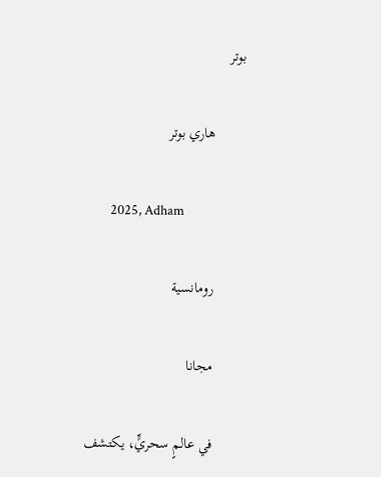بوتر

        هاري بوتر

        2025, Adham

        رومانسية

        مجانا

        في عالمٍ سحريٍّ، يكتشف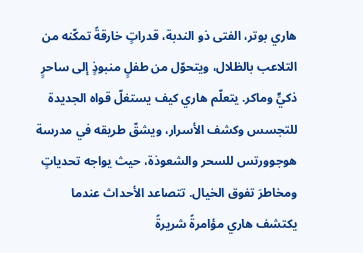هاري بوتر، الفتى ذو الندبة، قدراتٍ خارقةً تمكّنه من التلاعب بالظلال، ويتحوّل من طفلٍ منبوذٍ إلى ساحرٍ ذكيٍّ وماكر. يتعلّم هاري كيف يستغلّ قواه الجديدة للتجسس وكشف الأسرار، ويشقّ طريقه في مدرسة هوجوورتس للسحر والشعوذة، حيث يواجه تحدياتٍ ومخاطرَ تفوق الخيال. تتصاعد الأحداث عندما يكتشف هاري مؤامرةً شريرةً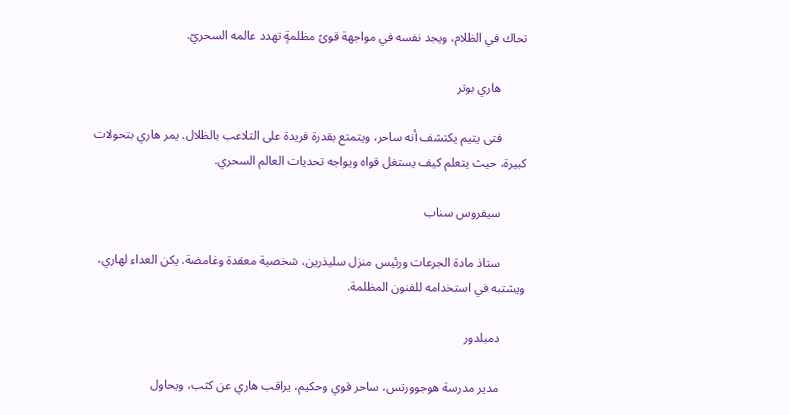تحاك في الظلام، ويجد نفسه في مواجهة قوىً مظلمةٍ تهدد عالمه السحريّ.

        هاري بوتر

        فتى يتيم يكتشف أنه ساحر، ويتمتع بقدرة فريدة على التلاعب بالظلال. يمر هاري بتحولات كبيرة، حيث يتعلم كيف يستغل قواه ويواجه تحديات العالم السحري.

        سيفروس سناب

        ستاذ مادة الجرعات ورئيس منزل سليذرين، شخصية معقدة وغامضة. يكن العداء لهاري، ويشتبه في استخدامه للفنون المظلمة.

        دمبلدور

        مدير مدرسة هوجوورتس، ساحر قوي وحكيم، يراقب هاري عن كثب، ويحاول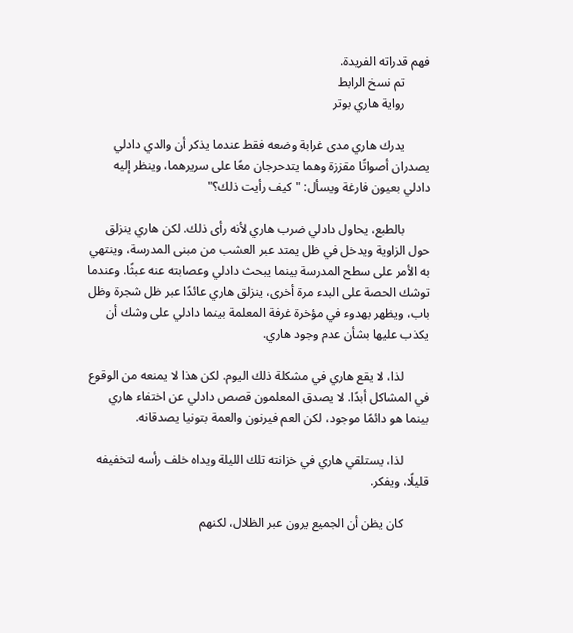فهم قدراته الفريدة.
        تم نسخ الرابط
        رواية هاري بوتر

        يدرك هاري مدى غرابة وضعه فقط عندما يذكر أن والدي دادلي يصدران أصواتًا مقززة وهما يتدحرجان معًا على سريرهما، وينظر إليه دادلي بعيون فارغة ويسأل: "كيف رأيت ذلك؟"

        بالطبع، يحاول دادلي ضرب هاري لأنه رأى ذلك. لكن هاري ينزلق حول الزاوية ويدخل في ظل يمتد عبر العشب من مبنى المدرسة، وينتهي به الأمر على سطح المدرسة بينما يبحث دادلي وعصابته عنه عبثًا. وعندما توشك الحصة على البدء مرة أخرى، ينزلق هاري عائدًا عبر ظل شجرة وظل باب، ويظهر بهدوء في مؤخرة غرفة المعلمة بينما دادلي على وشك أن يكذب عليها بشأن عدم وجود هاري.

        لذا، لا يقع هاري في مشكلة ذلك اليوم. لكن هذا لا يمنعه من الوقوع في المشاكل أبدًا. لا يصدق المعلمون قصص دادلي عن اختفاء هاري بينما هو دائمًا موجود، لكن العم فيرنون والعمة بتونيا يصدقانه.

        لذا، يستلقي هاري في خزانته تلك الليلة ويداه خلف رأسه لتخفيفه قليلًا، ويفكر.

        كان يظن أن الجميع يرون عبر الظلال، لكنهم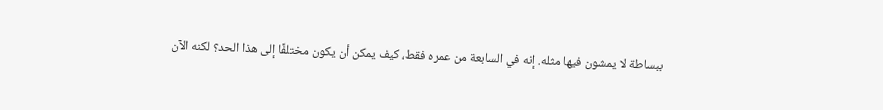ببساطة لا يمشون فيها مثله. إنه في السابعة من عمره فقط، كيف يمكن أن يكون مختلفًا إلى هذا الحد؟ لكنه الآن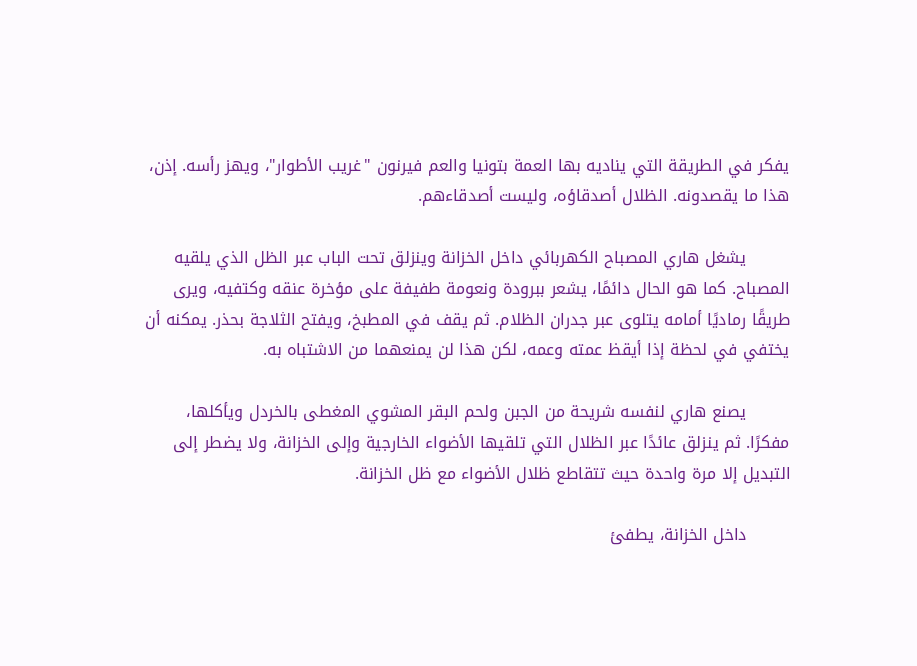يفكر في الطريقة التي يناديه بها العمة بتونيا والعم فيرنون "غريب الأطوار"، ويهز رأسه. إذن، هذا ما يقصدونه. الظلال أصدقاؤه، وليست أصدقاءهم.

        يشغل هاري المصباح الكهربائي داخل الخزانة وينزلق تحت الباب عبر الظل الذي يلقيه المصباح. كما هو الحال دائمًا، يشعر ببرودة ونعومة طفيفة على مؤخرة عنقه وكتفيه، ويرى طريقًا رماديًا أمامه يتلوى عبر جدران الظلام. ثم يقف في المطبخ، ويفتح الثلاجة بحذر. يمكنه أن يختفي في لحظة إذا أيقظ عمته وعمه، لكن هذا لن يمنعهما من الاشتباه به.

        يصنع هاري لنفسه شريحة من الجبن ولحم البقر المشوي المغطى بالخردل ويأكلها، مفكرًا. ثم ينزلق عائدًا عبر الظلال التي تلقيها الأضواء الخارجية وإلى الخزانة، ولا يضطر إلى التبديل إلا مرة واحدة حيث تتقاطع ظلال الأضواء مع ظل الخزانة.

        داخل الخزانة، يطفئ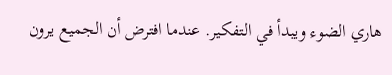هاري الضوء ويبدأ في التفكير. عندما افترض أن الجميع يرون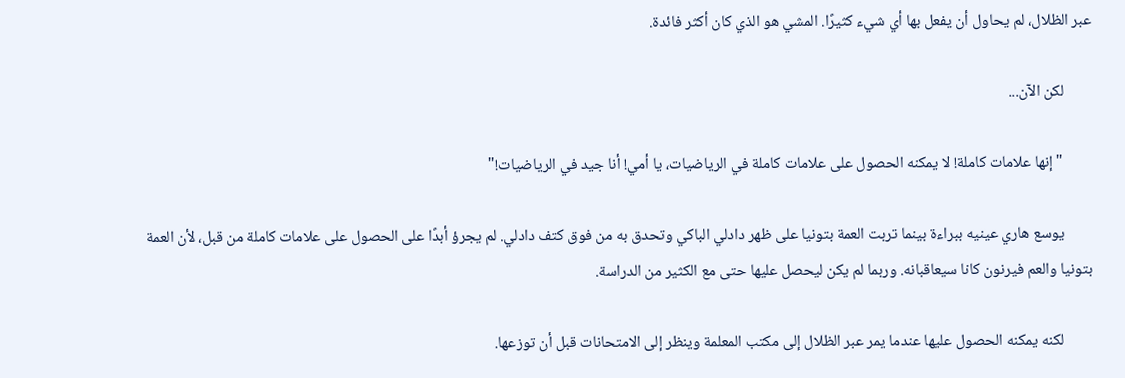عبر الظلال، لم يحاول أن يفعل بها أي شيء كثيرًا. المشي هو الذي كان أكثر فائدة.

        لكن الآن...

        "إنها علامات كاملة! لا يمكنه الحصول على علامات كاملة في الرياضيات، يا أمي! أنا جيد في الرياضيات!"

        يوسع هاري عينيه ببراءة بينما تربت العمة بتونيا على ظهر دادلي الباكي وتحدق به من فوق كتف دادلي. لم يجرؤ أبدًا على الحصول على علامات كاملة من قبل، لأن العمة بتونيا والعم فيرنون كانا سيعاقبانه. وربما لم يكن ليحصل عليها حتى مع الكثير من الدراسة.

        لكنه يمكنه الحصول عليها عندما يمر عبر الظلال إلى مكتب المعلمة وينظر إلى الامتحانات قبل أن توزعها.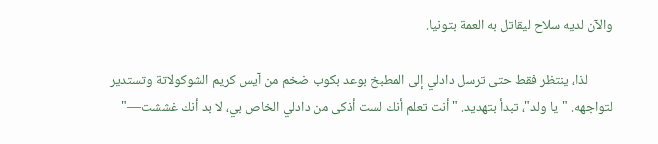والآن لديه سلاح ليقاتل به العمة بتونيا.

        لذا، ينتظر فقط حتى ترسل دادلي إلى المطبخ بوعد بكوب ضخم من آيس كريم الشوكولاتة وتستدير لتواجهه. "يا ولد"، تبدأ بتهديد. "أنت تعلم أنك لست أذكى من دادلي الخاص بي، لا بد أنك غششت—"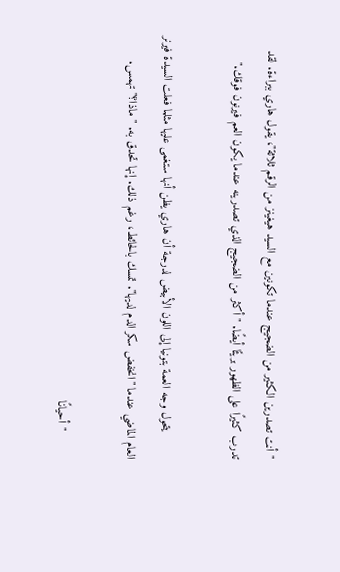"أنت تصدرين الكثير من الضجيج عندما تكونين مع السيد هيغينز من الرقم ثلاثة"، يقول هاري ببراءة. لقد تدرب كثيرًا على الظهور بريئًا أيضًا. "أكثر من الضجيج الذي تصدرينه عندما يكون العم فيرنون فوقك."

        يتحول وجه العمة بتونيا إلى اللون الأبيض لدرجة أن هاري يظن أنها ستغمى عليها مثلما فعلت السيدة فيرنر العام الماضي عندما "انخفض سكر الدم لديها". تمسك بالحائط، رغم ذلك. إنها تحدق به. "ماذا؟" تهمس.

        "أحيانًا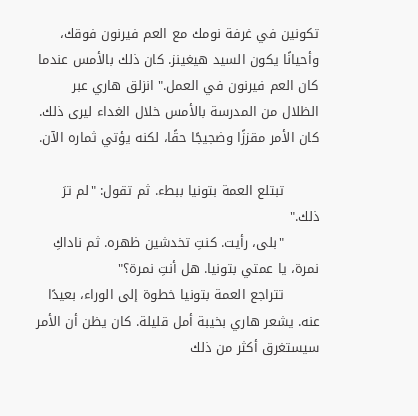تكونين في غرفة نومك مع العم فيرنون فوقك، وأحيانًا يكون السيد هيغينز. كان ذلك بالأمس عندما كان العم فيرنون في العمل." انزلق هاري عبر الظلال من المدرسة بالأمس خلال الغداء ليرى ذلك. كان الأمر مقززًا وضجيجًا حقًا، لكنه يؤتي ثماره الآن.

        تبتلع العمة بتونيا ببطء. ثم تقول: "لم ترَ ذلك."
        "بلى، رأيت. كنتِ تخدشين ظهره. ثم ناداكِ نمرة، يا عمتي بتونيا. هل أنتِ نمرة؟"
        تتراجع العمة بتونيا خطوة إلى الوراء، بعيدًا عنه. يشعر هاري بخيبة أمل قليلة. كان يظن أن الأمر سيستغرق أكثر من ذلك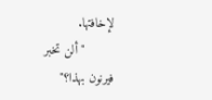لإخافتها.
        "ألن تخبر فيرنون بهذا؟"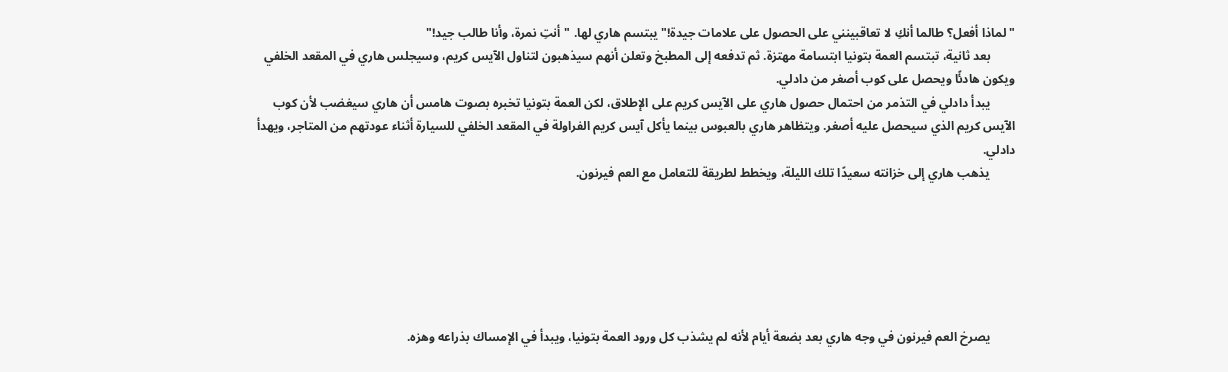"لماذا أفعل؟ طالما أنكِ لا تعاقبينني على الحصول على علامات جيدة!" يبتسم هاري لها. "أنتِ نمرة، وأنا طالب جيد!"
        بعد ثانية، تبتسم العمة بتونيا ابتسامة مهتزة. ثم تدفعه إلى المطبخ وتعلن أنهم سيذهبون لتناول الآيس كريم، وسيجلس هاري في المقعد الخلفي ويكون هادئًا ويحصل على كوب أصغر من دادلي.
        يبدأ دادلي في التذمر من احتمال حصول هاري على الآيس كريم على الإطلاق، لكن العمة بتونيا تخبره بصوت هامس أن هاري سيغضب لأن كوب الآيس كريم الذي سيحصل عليه أصغر. ويتظاهر هاري بالعبوس بينما يأكل آيس كريم الفراولة في المقعد الخلفي للسيارة أثناء عودتهم من المتاجر، ويهدأ دادلي.
        يذهب هاري إلى خزانته سعيدًا تلك الليلة، ويخطط لطريقة للتعامل مع العم فيرنون.






        يصرخ العم فيرنون في وجه هاري بعد بضعة أيام لأنه لم يشذب كل ورود العمة بتونيا، ويبدأ في الإمساك بذراعه وهزه.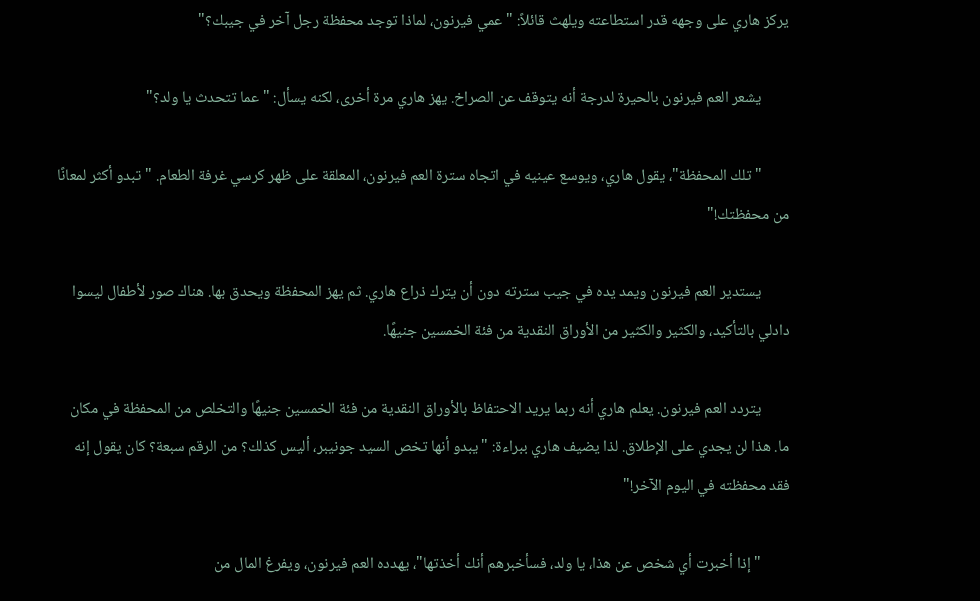يركز هاري على وجهه قدر استطاعته ويلهث قائلاً: "عمي فيرنون، لماذا توجد محفظة رجل آخر في جيبك؟"

        يشعر العم فيرنون بالحيرة لدرجة أنه يتوقف عن الصراخ. يهز هاري مرة أخرى، لكنه يسأل: "عما تتحدث يا ولد؟"

        "تلك المحفظة"، يقول هاري، ويوسع عينيه في اتجاه سترة العم فيرنون، المعلقة على ظهر كرسي غرفة الطعام. "تبدو أكثر لمعانًا من محفظتك!"

        يستدير العم فيرنون ويمد يده في جيب سترته دون أن يترك ذراع هاري. ثم يهز المحفظة ويحدق بها. هناك صور لأطفال ليسوا دادلي بالتأكيد، والكثير والكثير من الأوراق النقدية من فئة الخمسين جنيهًا.

        يتردد العم فيرنون. يعلم هاري أنه ربما يريد الاحتفاظ بالأوراق النقدية من فئة الخمسين جنيهًا والتخلص من المحفظة في مكان ما. هذا لن يجدي على الإطلاق. لذا يضيف هاري ببراءة: "يبدو أنها تخص السيد جونيبر، أليس كذلك؟ من الرقم سبعة؟ كان يقول إنه فقد محفظته في اليوم الآخر!"

        "إذا أخبرت أي شخص عن هذا، يا ولد، فسأخبرهم أنك أخذتها"، يهدده العم فيرنون، ويفرغ المال من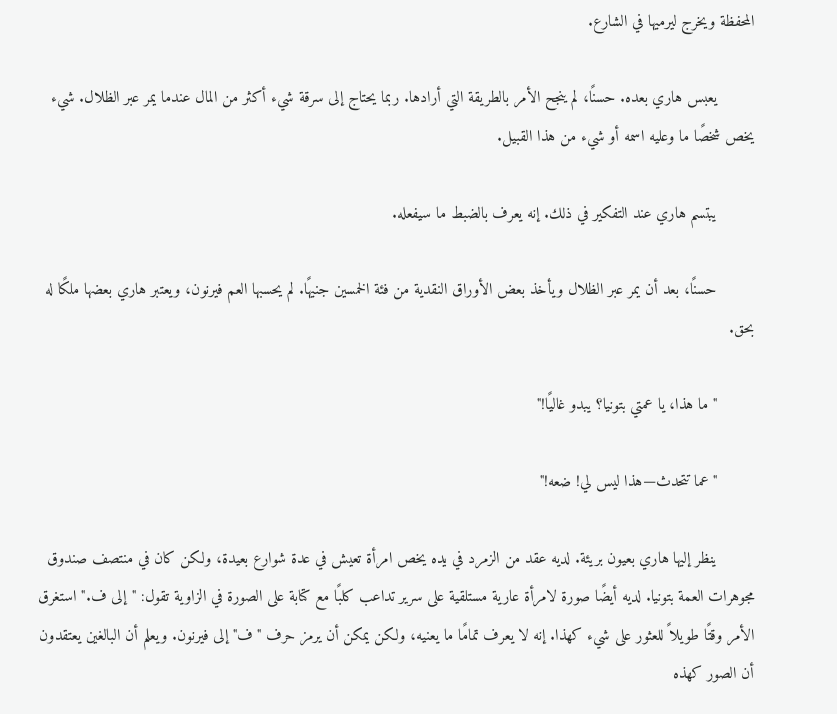المحفظة ويخرج ليرميها في الشارع.

        يعبس هاري بعده. حسنًا، لم ينجح الأمر بالطريقة التي أرادها. ربما يحتاج إلى سرقة شيء أكثر من المال عندما يمر عبر الظلال. شيء يخص شخصًا ما وعليه اسمه أو شيء من هذا القبيل.

        يبتسم هاري عند التفكير في ذلك. إنه يعرف بالضبط ما سيفعله.

        حسنًا، بعد أن يمر عبر الظلال ويأخذ بعض الأوراق النقدية من فئة الخمسين جنيهًا. لم يحسبها العم فيرنون، ويعتبر هاري بعضها ملكًا له بحق.

        "ما هذا، يا عمتي بتونيا؟ يبدو غاليًا!"

        "عما تتحدث—هذا ليس لي! ضعه!"

        ينظر إليها هاري بعيون بريئة. لديه عقد من الزمرد في يده يخص امرأة تعيش في عدة شوارع بعيدة، ولكن كان في منتصف صندوق مجوهرات العمة بتونيا. لديه أيضًا صورة لامرأة عارية مستلقية على سرير تداعب كلبًا مع كتابة على الصورة في الزاوية تقول: "إلى ف." استغرق الأمر وقتًا طويلاً للعثور على شيء كهذا. إنه لا يعرف تمامًا ما يعنيه، ولكن يمكن أن يرمز حرف "ف" إلى فيرنون. ويعلم أن البالغين يعتقدون أن الصور كهذه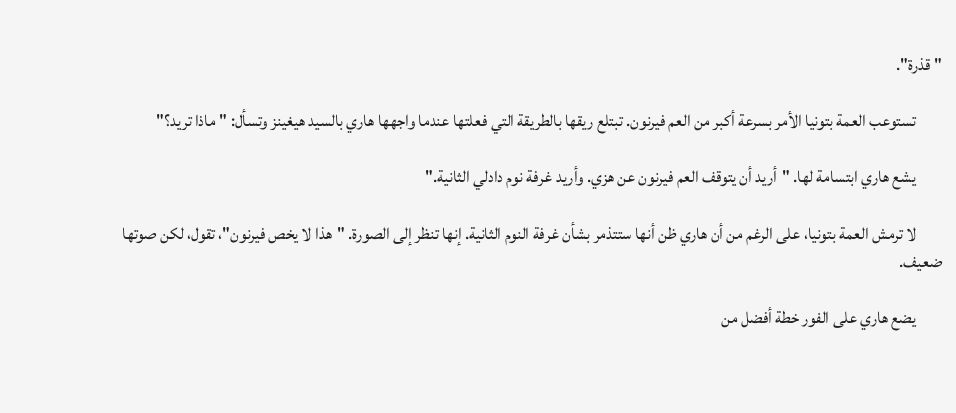"قذرة".

        تستوعب العمة بتونيا الأمر بسرعة أكبر من العم فيرنون. تبتلع ريقها بالطريقة التي فعلتها عندما واجهها هاري بالسيد هيغينز وتسأل: "ماذا تريد؟"

        يشع هاري ابتسامة لها. "أريد أن يتوقف العم فيرنون عن هزي. وأريد غرفة نوم دادلي الثانية."

        لا ترمش العمة بتونيا، على الرغم من أن هاري ظن أنها ستتذمر بشأن غرفة النوم الثانية. إنها تنظر إلى الصورة. "هذا لا يخص فيرنون"، تقول، لكن صوتها ضعيف.

        يضع هاري على الفور خطة أفضل من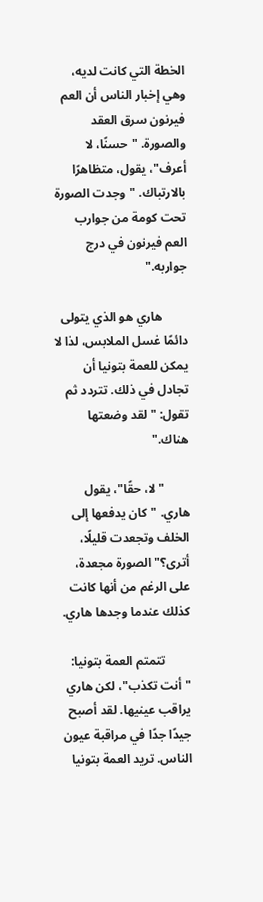الخطة التي كانت لديه، وهي إخبار الناس أن العم فيرنون سرق العقد والصورة. "حسنًا، لا أعرف"، يقول، متظاهرًا بالارتباك. "وجدت الصورة تحت كومة من جوارب العم فيرنون في درج جواربه."

        هاري هو الذي يتولى دائمًا غسل الملابس، لذا لا يمكن للعمة بتونيا أن تجادل في ذلك. تتردد ثم تقول: "لقد وضعتها هناك."

        "لا، حقًا"، يقول هاري. "كان يدفعها إلى الخلف وتجعدت قليلًا، أترى؟" الصورة مجعدة، على الرغم من أنها كانت كذلك عندما وجدها هاري.

        تتمتم العمة بتونيا: "أنت تكذب"، لكن هاري يراقب عينيها. لقد أصبح جيدًا جدًا في مراقبة عيون الناس. تريد العمة بتونيا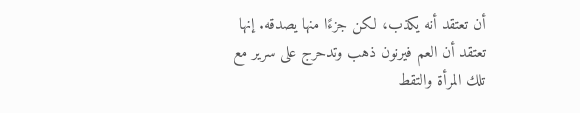أن تعتقد أنه يكذب، لكن جزءًا منها يصدقه. إنها تعتقد أن العم فيرنون ذهب وتدحرج على سرير مع تلك المرأة والتقط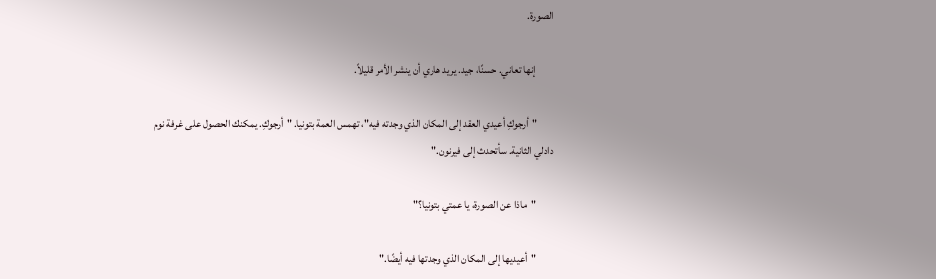الصورة.

        إنها تعاني. حسنًا، جيد. يريد هاري أن ينشر الأمر قليلاً.

        "أرجوكِ أعيدي العقد إلى المكان الذي وجدته فيه"، تهمس العمة بتونيا. "أرجوكِ. يمكنك الحصول على غرفة نوم دادلي الثانية. سأتحدث إلى فيرنون."

        "ماذا عن الصورة، يا عمتي بتونيا؟"

        "أعيديها إلى المكان الذي وجدتها فيه أيضًا."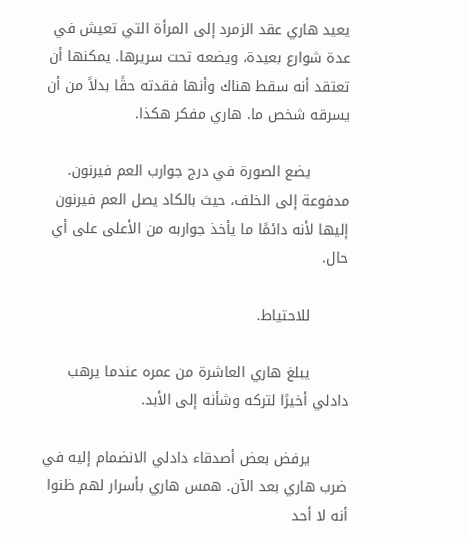يعيد هاري عقد الزمرد إلى المرأة التي تعيش في عدة شوارع بعيدة، ويضعه تحت سريرها. يمكنها أن تعتقد أنه سقط هناك وأنها فقدته حقًا بدلاً من أن يسرقه شخص ما. هاري مفكر هكذا.

        يضع الصورة في درج جوارب العم فيرنون. مدفوعة إلى الخلف، حيث بالكاد يصل العم فيرنون إليها لأنه دائمًا ما يأخذ جواربه من الأعلى على أي حال.

        للاحتياط.

        يبلغ هاري العاشرة من عمره عندما يرهب دادلي أخيرًا لتركه وشأنه إلى الأبد.

        يرفض بعض أصدقاء دادلي الانضمام إليه في ضرب هاري بعد الآن. همس هاري بأسرار لهم ظنوا أنه لا أحد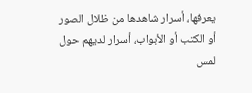يعرفها، أسرار شاهدها من ظلال الصور أو الكتب أو الأبواب، أسرار لديهم حول لمس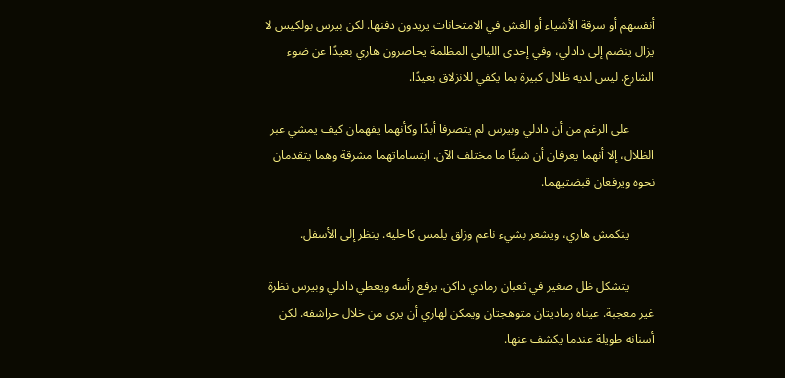أنفسهم أو سرقة الأشياء أو الغش في الامتحانات يريدون دفنها. لكن بيرس بولكيس لا يزال ينضم إلى دادلي، وفي إحدى الليالي المظلمة يحاصرون هاري بعيدًا عن ضوء الشارع. ليس لديه ظلال كبيرة بما يكفي للانزلاق بعيدًا.

        على الرغم من أن دادلي وبيرس لم يتصرفا أبدًا وكأنهما يفهمان كيف يمشي عبر الظلال، إلا أنهما يعرفان أن شيئًا ما مختلف الآن. ابتساماتهما مشرقة وهما يتقدمان نحوه ويرفعان قبضتيهما.

        ينكمش هاري، ويشعر بشيء ناعم وزلق يلمس كاحليه. ينظر إلى الأسفل.

        يتشكل ظل صغير في ثعبان رمادي داكن. يرفع رأسه ويعطي دادلي وبيرس نظرة غير معجبة. عيناه رماديتان متوهجتان ويمكن لهاري أن يرى من خلال حراشفه. لكن أسنانه طويلة عندما يكشف عنها.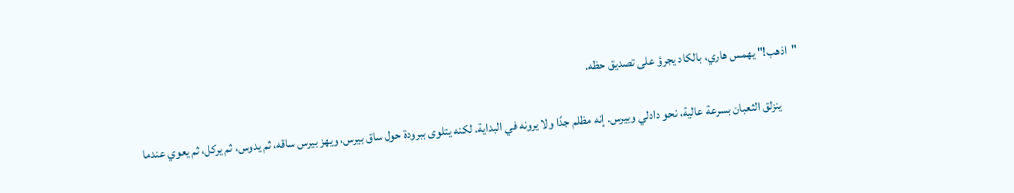"اذهب!" يهمس هاري، بالكاد يجرؤ على تصديق حظه.

        ينزلق الثعبان بسرعة عالية، نحو دادلي وبيرس. إنه مظلم جدًا ولا يرونه في البداية. لكنه يتلوى ببرودة حول ساق بيرس، ويهز بيرس ساقه، ثم يدوس، ثم يركل، ثم يعوي عندما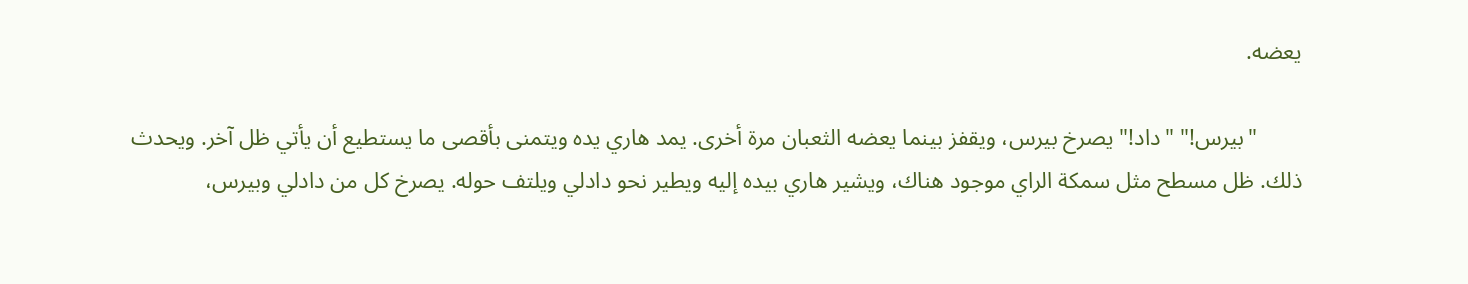يعضه.

        "بيرس!" "داد!" يصرخ بيرس، ويقفز بينما يعضه الثعبان مرة أخرى. يمد هاري يده ويتمنى بأقصى ما يستطيع أن يأتي ظل آخر. ويحدث ذلك. ظل مسطح مثل سمكة الراي موجود هناك، ويشير هاري بيده إليه ويطير نحو دادلي ويلتف حوله. يصرخ كل من دادلي وبيرس،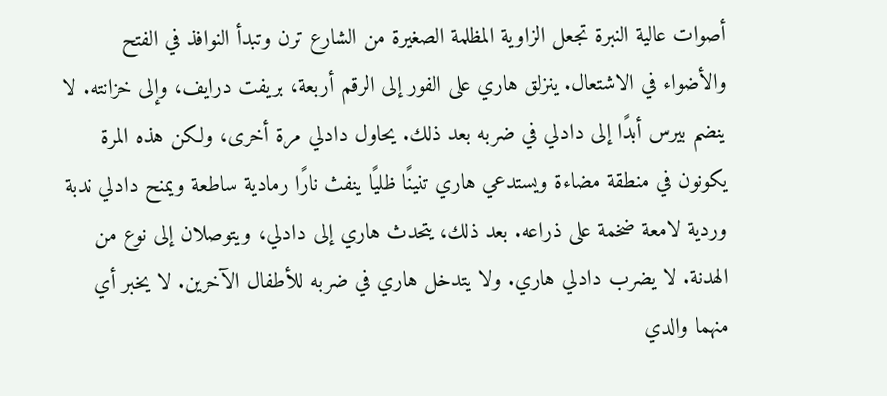أصوات عالية النبرة تجعل الزاوية المظلمة الصغيرة من الشارع ترن وتبدأ النوافذ في الفتح والأضواء في الاشتعال. ينزلق هاري على الفور إلى الرقم أربعة، بريفت درايف، وإلى خزانته. لا ينضم بيرس أبدًا إلى دادلي في ضربه بعد ذلك. يحاول دادلي مرة أخرى، ولكن هذه المرة يكونون في منطقة مضاءة ويستدعي هاري تنينًا ظليًا ينفث نارًا رمادية ساطعة ويمنح دادلي ندبة وردية لامعة ضخمة على ذراعه. بعد ذلك، يتحدث هاري إلى دادلي، ويتوصلان إلى نوع من الهدنة. لا يضرب دادلي هاري. ولا يتدخل هاري في ضربه للأطفال الآخرين. لا يخبر أي منهما والدي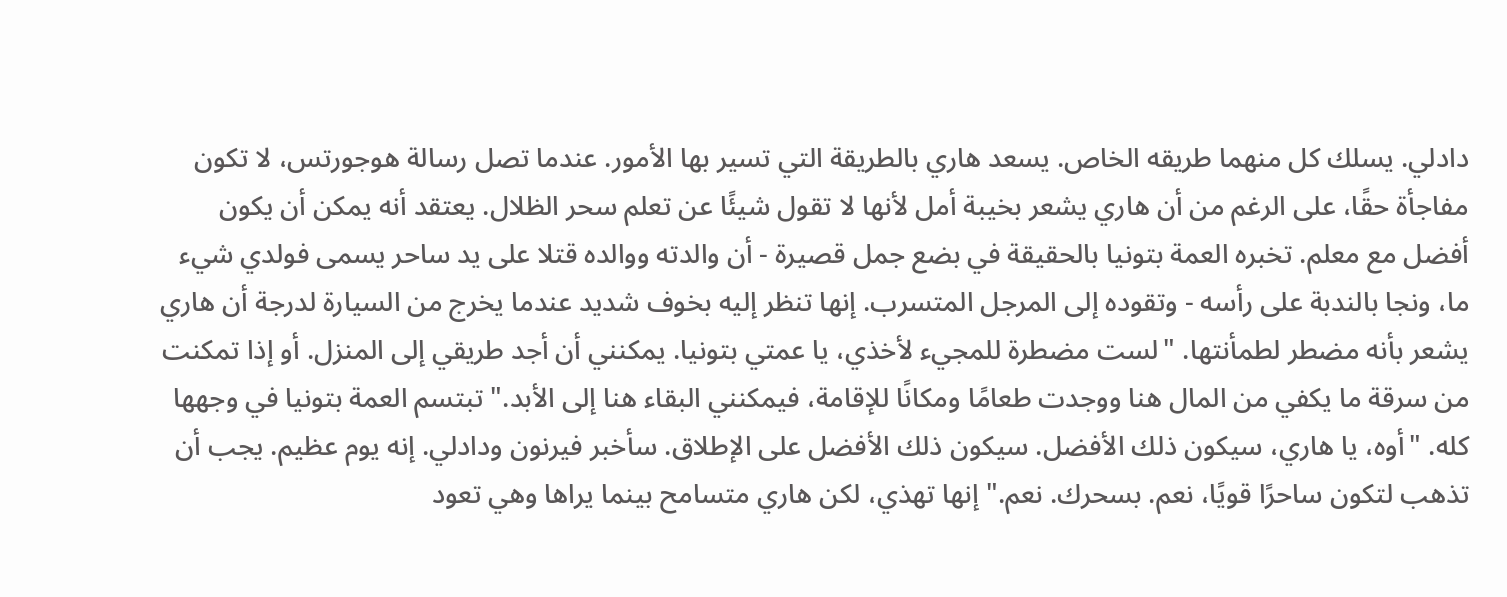دادلي. يسلك كل منهما طريقه الخاص. يسعد هاري بالطريقة التي تسير بها الأمور. عندما تصل رسالة هوجورتس، لا تكون مفاجأة حقًا، على الرغم من أن هاري يشعر بخيبة أمل لأنها لا تقول شيئًا عن تعلم سحر الظلال. يعتقد أنه يمكن أن يكون أفضل مع معلم. تخبره العمة بتونيا بالحقيقة في بضع جمل قصيرة - أن والدته ووالده قتلا على يد ساحر يسمى فولدي شيء ما، ونجا بالندبة على رأسه - وتقوده إلى المرجل المتسرب. إنها تنظر إليه بخوف شديد عندما يخرج من السيارة لدرجة أن هاري يشعر بأنه مضطر لطمأنتها. "لست مضطرة للمجيء لأخذي، يا عمتي بتونيا. يمكنني أن أجد طريقي إلى المنزل. أو إذا تمكنت من سرقة ما يكفي من المال هنا ووجدت طعامًا ومكانًا للإقامة، فيمكنني البقاء هنا إلى الأبد." تبتسم العمة بتونيا في وجهها كله. "أوه، يا هاري، سيكون ذلك الأفضل. سيكون ذلك الأفضل على الإطلاق. سأخبر فيرنون ودادلي. إنه يوم عظيم. يجب أن تذهب لتكون ساحرًا قويًا، نعم. بسحرك. نعم." إنها تهذي، لكن هاري متسامح بينما يراها وهي تعود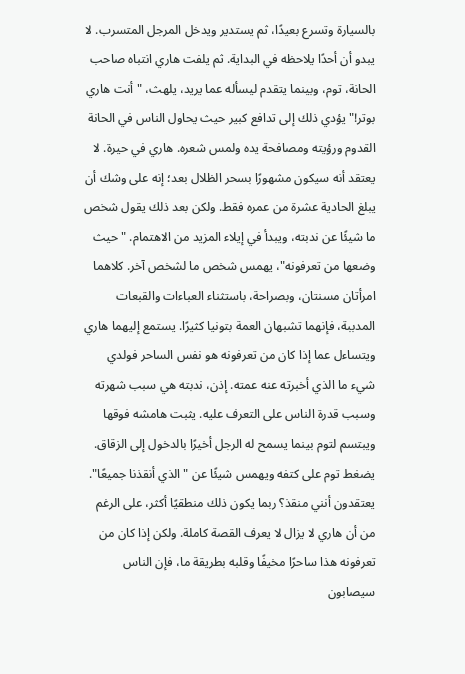بالسيارة وتسرع بعيدًا، ثم يستدير ويدخل المرجل المتسرب. لا يبدو أن أحدًا يلاحظه في البداية. ثم يلفت هاري انتباه صاحب الحانة، توم، وبينما يتقدم ليسأله عما يريد، يلهث، "أنت هاري بوتر!" يؤدي ذلك إلى تدافع كبير حيث يحاول الناس في الحانة القدوم ورؤيته ومصافحة يده ولمس شعره. هاري في حيرة. لا يعتقد أنه سيكون مشهورًا بسحر الظلال بعد؛ إنه على وشك أن يبلغ الحادية عشرة من عمره فقط. ولكن بعد ذلك يقول شخص ما شيئًا عن ندبته، ويبدأ في إيلاء المزيد من الاهتمام. "حيث وضعها من تعرفونه"، يهمس شخص ما لشخص آخر. كلاهما امرأتان مسنتان، وبصراحة، باستثناء العباءات والقبعات المدببة، فإنهما تشبهان العمة بتونيا كثيرًا. يستمع إليهما هاري ويتساءل عما إذا كان من تعرفونه هو نفس الساحر فولدي شيء ما الذي أخبرته عنه عمته. إذن، ندبته هي سبب شهرته وسبب قدرة الناس على التعرف عليه. يثبت هامشه فوقها ويبتسم لتوم بينما يسمح له الرجل أخيرًا بالدخول إلى الزقاق. يضغط توم على كتفه ويهمس شيئًا عن "الذي أنقذنا جميعًا". يعتقدون أنني منقذ؟ ربما يكون ذلك منطقيًا أكثر، على الرغم من أن هاري لا يزال لا يعرف القصة كاملة. ولكن إذا كان من تعرفونه هذا ساحرًا مخيفًا وقلبه بطريقة ما، فإن الناس سيصابون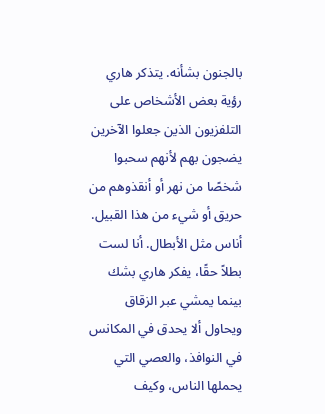بالجنون بشأنه. يتذكر هاري رؤية بعض الأشخاص على التلفزيون الذين جعلوا الآخرين يضجون بهم لأنهم سحبوا شخصًا من نهر أو أنقذوهم من حريق أو شيء من هذا القبيل. أناس مثل الأبطال. أنا لست بطلاً حقًا، يفكر هاري بشك بينما يمشي عبر الزقاق ويحاول ألا يحدق في المكانس في النوافذ، والعصي التي يحملها الناس، وكيف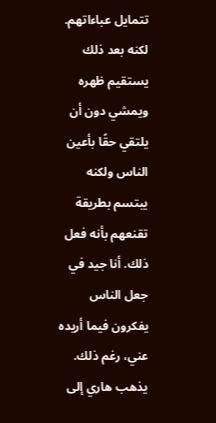تتمايل عباءاتهم. لكنه بعد ذلك يستقيم ظهره ويمشي دون أن يلتقي حقًا بأعين الناس ولكنه يبتسم بطريقة تقنعهم بأنه فعل ذلك. أنا جيد في جعل الناس يفكرون فيما أريده عني، رغم ذلك. يذهب هاري إلى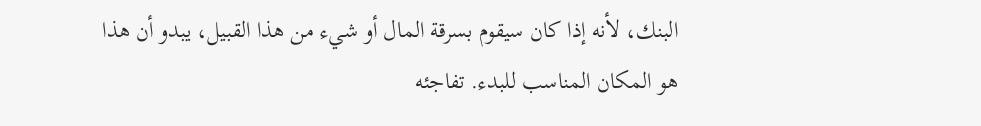البنك، لأنه إذا كان سيقوم بسرقة المال أو شيء من هذا القبيل، يبدو أن هذا هو المكان المناسب للبدء. تفاجئه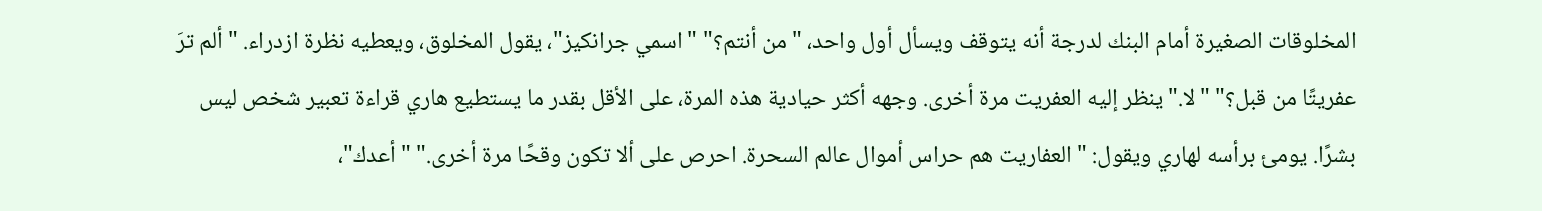المخلوقات الصغيرة أمام البنك لدرجة أنه يتوقف ويسأل أول واحد، "من أنتم؟" "اسمي جرانكيز"، يقول المخلوق، ويعطيه نظرة ازدراء. "ألم ترَ عفريتًا من قبل؟" "لا." ينظر إليه العفريت مرة أخرى. وجهه أكثر حيادية هذه المرة، على الأقل بقدر ما يستطيع هاري قراءة تعبير شخص ليس بشرًا. يومئ برأسه لهاري ويقول: "العفاريت هم حراس أموال عالم السحرة. احرص على ألا تكون وقحًا مرة أخرى." "أعدك"،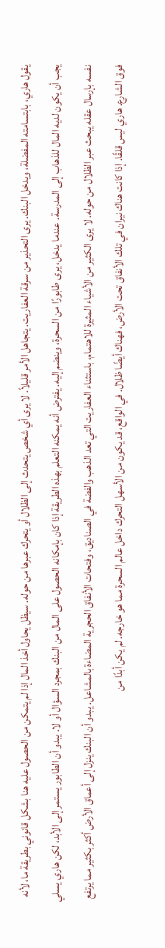يقول هاري، بابتسامته المفضلة، ويدخل البنك. يرى التحذير من سرقة العفاريت. يتجاهل الأمر قليلاً. لا يرى أي شخص يتحدث إلى الظلال أو يتحرك عبرها من حوله. سيظل يحاول أخذ المال إذا لم يتمكن من الحصول عليه هنا بشكل قانوني بطريقة ما، لأنه يجب أن يكون لديه المال للذهاب إلى المدرسة. عندما يدخل، يرى طابورًا من السحرة، وينضم إليه. يفترض أنه يمكنه التعلم بهذه الطريقة إذا كان بإمكانه الحصول على المال من البنك بمجرد السؤال أو لا. يبدو أن الطابور يستمر إلى الأبد، لكن هاري يسلي نفسه بإرسال عقله يبحث عبر الظلال من حوله. لا يرى الكثير من الأشياء المثيرة للاهتمام، باستثناء العفاريت التي تعد الذهب والفضة في الصناديق، وفتحات الأنفاق الحجرية المضاءة بالمشاعل. يبدو أن البنك ينزل إلى أعماق الأرض أكثر بكثير مما يرتفع فوق الشارع. هاري ليس قلقًا. إذا كانت هناك نيران في تلك الأنفاق تحت الأرض، فهناك أيضًا ظلال. في الواقع، قد يكون من الأسهل التحرك داخل عالم السحرة مما هو خارجه. لم يكن أبدًا من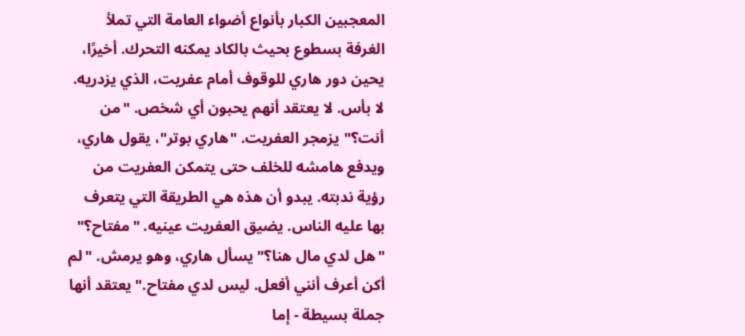المعجبين الكبار بأنواع أضواء العامة التي تملأ الغرفة بسطوع بحيث بالكاد يمكنه التحرك. أخيرًا، يحين دور هاري للوقوف أمام عفريت، الذي يزدريه. لا بأس. لا يعتقد أنهم يحبون أي شخص. "من أنت؟" يزمجر العفريت. "هاري بوتر"، يقول هاري، ويدفع هامشه للخلف حتى يتمكن العفريت من رؤية ندبته. يبدو أن هذه هي الطريقة التي يتعرف بها عليه الناس. يضيق العفريت عينيه. "مفتاح؟" "هل لدي مال هنا؟" يسأل هاري، وهو يرمش. "لم أكن أعرف أنني أفعل. ليس لدي مفتاح." يعتقد أنها جملة بسيطة - إما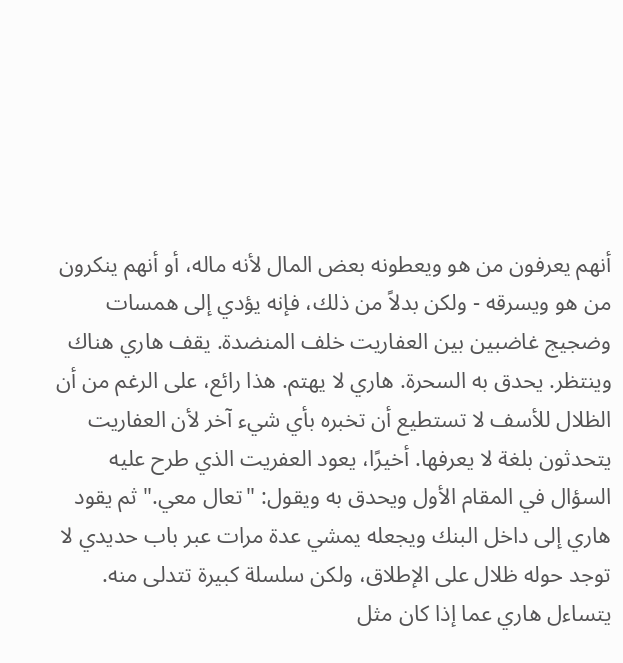أنهم يعرفون من هو ويعطونه بعض المال لأنه ماله، أو أنهم ينكرون من هو ويسرقه - ولكن بدلاً من ذلك، فإنه يؤدي إلى همسات وضجيج غاضبين بين العفاريت خلف المنضدة. يقف هاري هناك وينتظر. يحدق به السحرة. هاري لا يهتم. هذا رائع، على الرغم من أن الظلال للأسف لا تستطيع أن تخبره بأي شيء آخر لأن العفاريت يتحدثون بلغة لا يعرفها. أخيرًا، يعود العفريت الذي طرح عليه السؤال في المقام الأول ويحدق به ويقول: "تعال معي." ثم يقود هاري إلى داخل البنك ويجعله يمشي عدة مرات عبر باب حديدي لا توجد حوله ظلال على الإطلاق، ولكن سلسلة كبيرة تتدلى منه. يتساءل هاري عما إذا كان مثل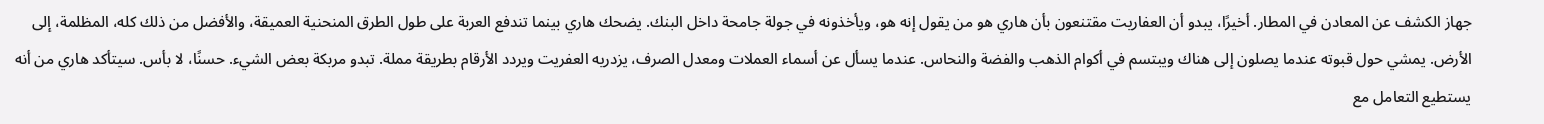جهاز الكشف عن المعادن في المطار. أخيرًا، يبدو أن العفاريت مقتنعون بأن هاري هو من يقول إنه هو، ويأخذونه في جولة جامحة داخل البنك. يضحك هاري بينما تندفع العربة على طول الطرق المنحنية العميقة، والأفضل من ذلك كله، المظلمة، إلى الأرض. يمشي حول قبوته عندما يصلون إلى هناك ويبتسم في أكوام الذهب والفضة والنحاس. عندما يسأل عن أسماء العملات ومعدل الصرف، يزدريه العفريت ويردد الأرقام بطريقة مملة. تبدو مربكة بعض الشيء. حسنًا، لا بأس. سيتأكد هاري من أنه يستطيع التعامل مع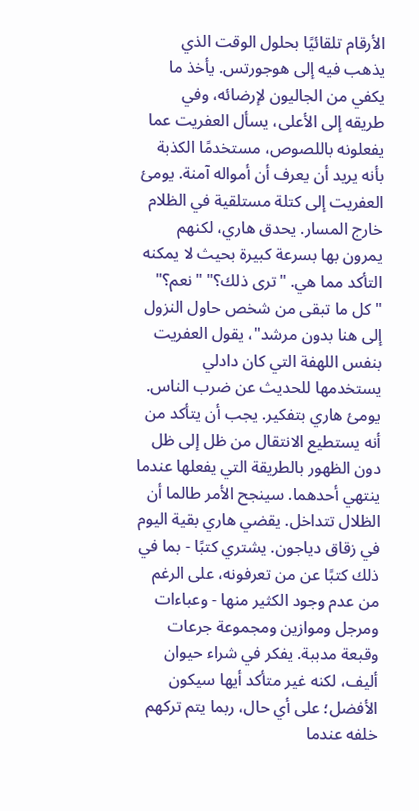الأرقام تلقائيًا بحلول الوقت الذي يذهب فيه إلى هوجورتس. يأخذ ما يكفي من الجاليون لإرضائه، وفي طريقه إلى الأعلى، يسأل العفريت عما يفعلونه باللصوص، مستخدمًا الكذبة بأنه يريد أن يعرف أن أمواله آمنة. يومئ العفريت إلى كتلة مستلقية في الظلام خارج المسار. يحدق هاري، لكنهم يمرون بها بسرعة كبيرة بحيث لا يمكنه التأكد مما هي. "ترى ذلك؟" "نعم؟" "كل ما تبقى من شخص حاول النزول إلى هنا بدون مرشد"، يقول العفريت بنفس اللهفة التي كان دادلي يستخدمها للحديث عن ضرب الناس. يومئ هاري بتفكير. يجب أن يتأكد من أنه يستطيع الانتقال من ظل إلى ظل دون الظهور بالطريقة التي يفعلها عندما ينتهي أحدهما. سينجح الأمر طالما أن الظلال تتداخل. يقضي هاري بقية اليوم في زقاق دياجون. يشتري كتبًا - بما في ذلك كتبًا عن من تعرفونه، على الرغم من عدم وجود الكثير منها - وعباءات ومرجل وموازين ومجموعة جرعات وقبعة مدببة. يفكر في شراء حيوان أليف، لكنه غير متأكد أيها سيكون الأفضل؛ على أي حال، ربما يتم تركهم خلفه عندما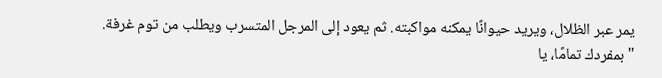يمر عبر الظلال، ويريد حيوانًا يمكنه مواكبته. ثم يعود إلى المرجل المتسرب ويطلب من توم غرفة. "بمفردك تمامًا، يا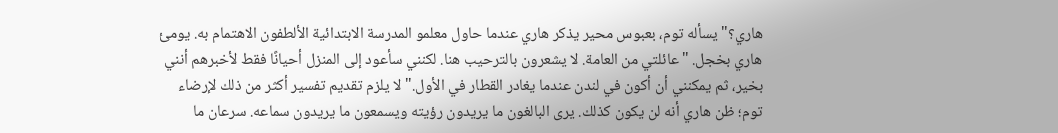هاري؟" يسأله توم، بعبوس محير يذكر هاري عندما حاول معلمو المدرسة الابتدائية الألطفون الاهتمام به. يومئ هاري بخجل. "عائلتي من العامة. لا يشعرون بالترحيب هنا. لكنني سأعود إلى المنزل أحيانًا فقط لأخبرهم أنني بخير، ثم يمكنني أن أكون في لندن عندما يغادر القطار في الأول." لا يلزم تقديم تفسير أكثر من ذلك لإرضاء توم؛ ظن هاري أنه لن يكون كذلك. يرى البالغون ما يريدون رؤيته ويسمعون ما يريدون سماعه. سرعان ما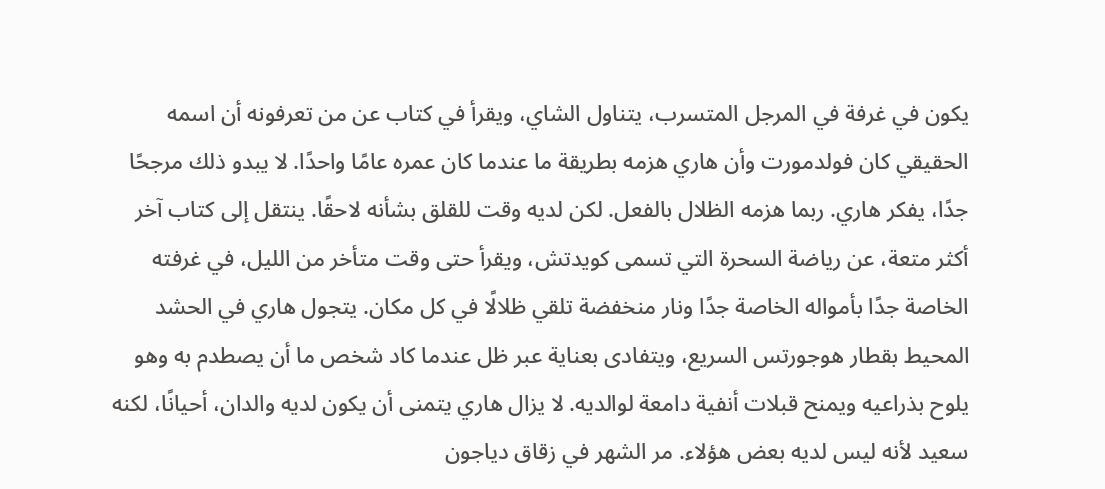يكون في غرفة في المرجل المتسرب، يتناول الشاي، ويقرأ في كتاب عن من تعرفونه أن اسمه الحقيقي كان فولدمورت وأن هاري هزمه بطريقة ما عندما كان عمره عامًا واحدًا. لا يبدو ذلك مرجحًا جدًا، يفكر هاري. ربما هزمه الظلال بالفعل. لكن لديه وقت للقلق بشأنه لاحقًا. ينتقل إلى كتاب آخر أكثر متعة، عن رياضة السحرة التي تسمى كويدتش، ويقرأ حتى وقت متأخر من الليل، في غرفته الخاصة جدًا بأمواله الخاصة جدًا ونار منخفضة تلقي ظلالًا في كل مكان. يتجول هاري في الحشد المحيط بقطار هوجورتس السريع، ويتفادى بعناية عبر ظل عندما كاد شخص ما أن يصطدم به وهو يلوح بذراعيه ويمنح قبلات أنفية دامعة لوالديه. لا يزال هاري يتمنى أن يكون لديه والدان، أحيانًا، لكنه سعيد لأنه ليس لديه بعض هؤلاء. مر الشهر في زقاق دياجون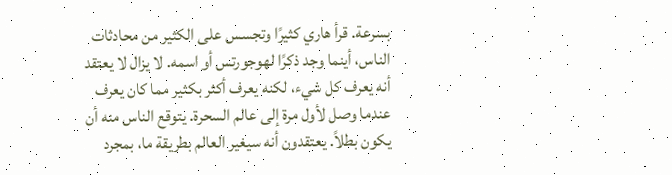بسرعة. قرأ هاري كثيرًا وتجسس على الكثير من محادثات الناس، أينما وجد ذكرًا لهوجورتس أو اسمه. لا يزال لا يعتقد أنه يعرف كل شيء، لكنه يعرف أكثر بكثير مما كان يعرف عندما وصل لأول مرة إلى عالم السحرة. يتوقع الناس منه أن يكون بطلاً. يعتقدون أنه سيغير العالم بطريقة ما، بمجرد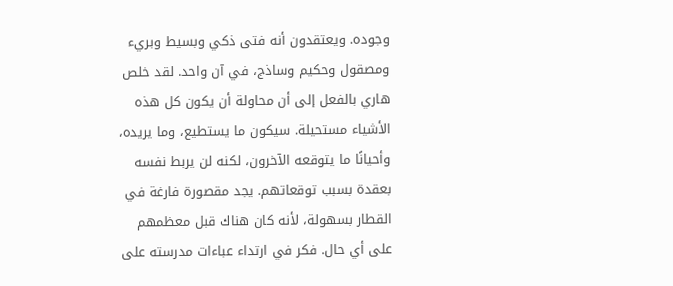وجوده. ويعتقدون أنه فتى ذكي وبسيط وبريء ومصقول وحكيم وساذج، في آن واحد. لقد خلص هاري بالفعل إلى أن محاولة أن يكون كل هذه الأشياء مستحيلة. سيكون ما يستطيع، وما يريده، وأحيانًا ما يتوقعه الآخرون، لكنه لن يربط نفسه بعقدة بسبب توقعاتهم. يجد مقصورة فارغة في القطار بسهولة، لأنه كان هناك قبل معظمهم على أي حال. فكر في ارتداء عباءات مدرسته على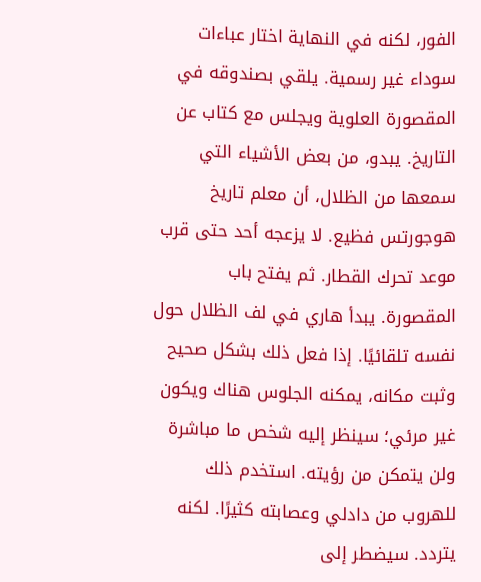الفور، لكنه في النهاية اختار عباءات سوداء غير رسمية. يلقي بصندوقه في المقصورة العلوية ويجلس مع كتاب عن التاريخ. يبدو، من بعض الأشياء التي سمعها من الظلال، أن معلم تاريخ هوجورتس فظيع. لا يزعجه أحد حتى قرب موعد تحرك القطار. ثم يفتح باب المقصورة. يبدأ هاري في لف الظلال حول نفسه تلقائيًا. إذا فعل ذلك بشكل صحيح وثبت مكانه، يمكنه الجلوس هناك ويكون غير مرئي؛ سينظر إليه شخص ما مباشرة ولن يتمكن من رؤيته. استخدم ذلك للهروب من دادلي وعصابته كثيرًا. لكنه يتردد. سيضطر إلى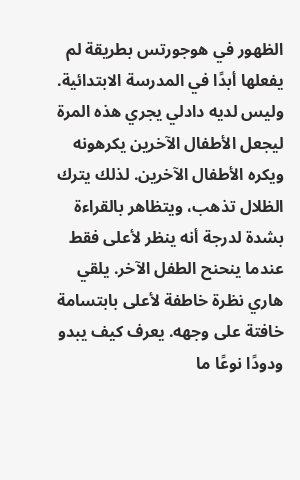الظهور في هوجورتس بطريقة لم يفعلها أبدًا في المدرسة الابتدائية. وليس لديه دادلي يجري هذه المرة ليجعل الأطفال الآخرين يكرهونه ويكره الأطفال الآخرين. لذلك يترك الظلال تذهب، ويتظاهر بالقراءة بشدة لدرجة أنه ينظر لأعلى فقط عندما ينحنح الطفل الآخر. يلقي هاري نظرة خاطفة لأعلى بابتسامة خافتة على وجهه. يعرف كيف يبدو ودودًا نوعًا ما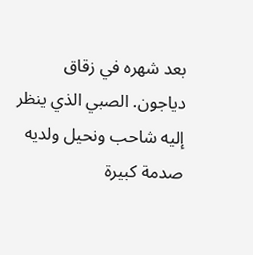بعد شهره في زقاق دياجون. الصبي الذي ينظر إليه شاحب ونحيل ولديه صدمة كبيرة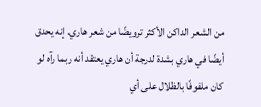من الشعر الداكن الأكثر ترويضًا من شعر هاري. إنه يحدق أيضًا في هاري بشدة لدرجة أن هاري يعتقد أنه ربما رآه لو كان ملفوفًا بالظلال على أي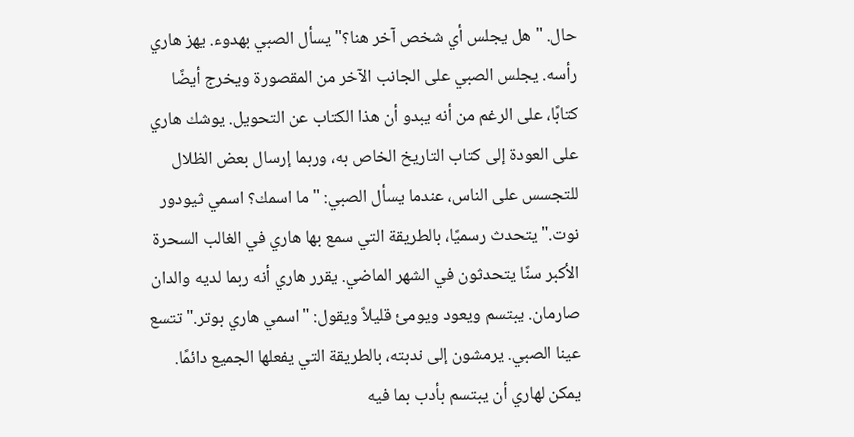حال. "هل يجلس أي شخص آخر هنا؟" يسأل الصبي بهدوء. يهز هاري رأسه. يجلس الصبي على الجانب الآخر من المقصورة ويخرج أيضًا كتابًا، على الرغم من أنه يبدو أن هذا الكتاب عن التحويل. يوشك هاري على العودة إلى كتاب التاريخ الخاص به، وربما إرسال بعض الظلال للتجسس على الناس، عندما يسأل الصبي: "ما اسمك؟ اسمي ثيودور نوت." يتحدث رسميًا، بالطريقة التي سمع بها هاري في الغالب السحرة الأكبر سنًا يتحدثون في الشهر الماضي. يقرر هاري أنه ربما لديه والدان صارمان. يبتسم ويعود ويومئ قليلاً ويقول: "اسمي هاري بوتر." تتسع عينا الصبي. يرمشون إلى ندبته، بالطريقة التي يفعلها الجميع دائمًا. يمكن لهاري أن يبتسم بأدب بما فيه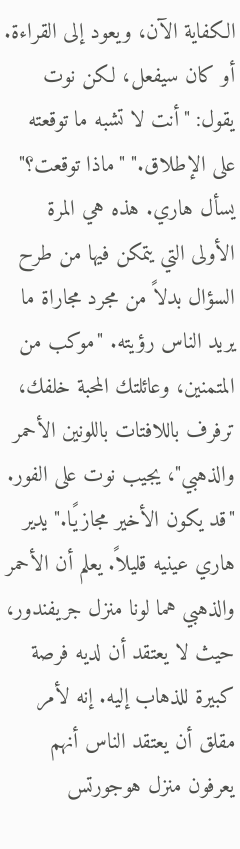الكفاية الآن، ويعود إلى القراءة. أو كان سيفعل، لكن نوت يقول: "أنت لا تشبه ما توقعته على الإطلاق." "ماذا توقعت؟" يسأل هاري. هذه هي المرة الأولى التي يتمكن فيها من طرح السؤال بدلاً من مجرد مجاراة ما يريد الناس رؤيته. "موكب من المتمنين، وعائلتك المحبة خلفك، ترفرف باللافتات باللونين الأحمر والذهبي"، يجيب نوت على الفور. "قد يكون الأخير مجازيًا." يدير هاري عينيه قليلاً. يعلم أن الأحمر والذهبي هما لونا منزل جريفندور، حيث لا يعتقد أن لديه فرصة كبيرة للذهاب إليه. إنه لأمر مقلق أن يعتقد الناس أنهم يعرفون منزل هوجورتس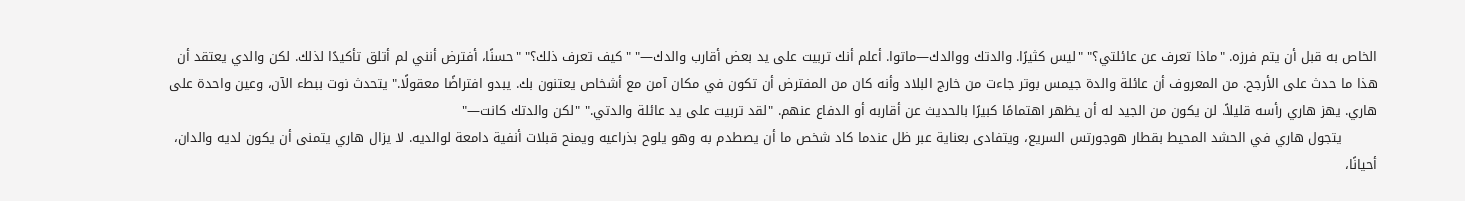الخاص به قبل أن يتم فرزه. "ماذا تعرف عن عائلتي؟" "ليس كثيرًا. والدتك ووالدك—ماتوا. أعلم أنك تربيت على يد بعض أقارب والدك—" "كيف تعرف ذلك؟" "حسنًا، أفترض أنني لم أتلق تأكيدًا لذلك. لكن والدي يعتقد أن هذا ما حدث على الأرجح. من المعروف أن عائلة والدة جيمس بوتر جاءت من خارج البلاد وأنه كان من المفترض أن تكون في مكان آمن مع أشخاص يعتنون بك. يبدو افتراضًا معقولًا." يتحدث نوت ببطء الآن، وعين واحدة على هاري. يهز هاري رأسه قليلاً. لن يكون من الجيد له أن يظهر اهتمامًا كبيرًا بالحديث عن أقاربه أو الدفاع عنهم. "لقد تربيت على يد عائلة والدتي." "لكن والدتك كانت—"
        يتجول هاري في الحشد المحيط بقطار هوجورتس السريع، ويتفادى بعناية عبر ظل عندما كاد شخص ما أن يصطدم به وهو يلوح بذراعيه ويمنح قبلات أنفية دامعة لوالديه. لا يزال هاري يتمنى أن يكون لديه والدان، أحيانًا،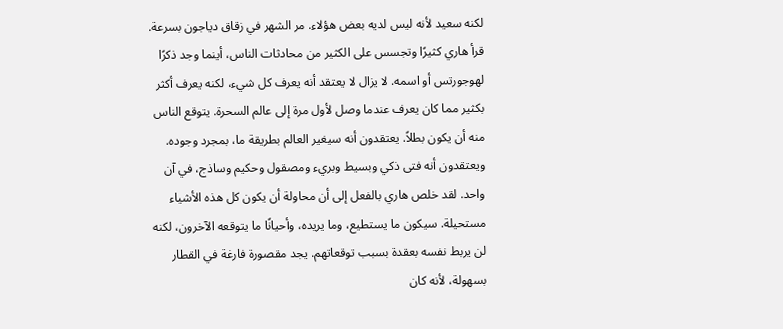لكنه سعيد لأنه ليس لديه بعض هؤلاء. مر الشهر في زقاق دياجون بسرعة. قرأ هاري كثيرًا وتجسس على الكثير من محادثات الناس، أينما وجد ذكرًا لهوجورتس أو اسمه. لا يزال لا يعتقد أنه يعرف كل شيء، لكنه يعرف أكثر بكثير مما كان يعرف عندما وصل لأول مرة إلى عالم السحرة. يتوقع الناس منه أن يكون بطلاً. يعتقدون أنه سيغير العالم بطريقة ما، بمجرد وجوده. ويعتقدون أنه فتى ذكي وبسيط وبريء ومصقول وحكيم وساذج، في آن واحد. لقد خلص هاري بالفعل إلى أن محاولة أن يكون كل هذه الأشياء مستحيلة. سيكون ما يستطيع، وما يريده، وأحيانًا ما يتوقعه الآخرون، لكنه لن يربط نفسه بعقدة بسبب توقعاتهم. يجد مقصورة فارغة في القطار بسهولة، لأنه كان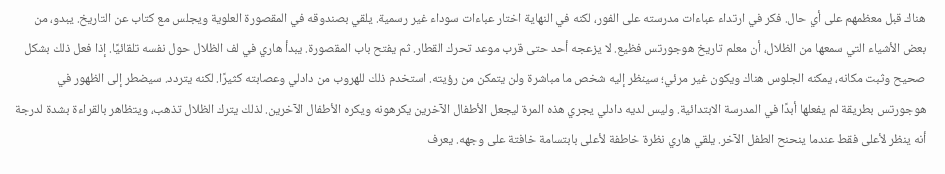هناك قبل معظمهم على أي حال. فكر في ارتداء عباءات مدرسته على الفور، لكنه في النهاية اختار عباءات سوداء غير رسمية. يلقي بصندوقه في المقصورة العلوية ويجلس مع كتاب عن التاريخ. يبدو، من بعض الأشياء التي سمعها من الظلال، أن معلم تاريخ هوجورتس فظيع. لا يزعجه أحد حتى قرب موعد تحرك القطار. ثم يفتح باب المقصورة. يبدأ هاري في لف الظلال حول نفسه تلقائيًا. إذا فعل ذلك بشكل صحيح وثبت مكانه، يمكنه الجلوس هناك ويكون غير مرئي؛ سينظر إليه شخص ما مباشرة ولن يتمكن من رؤيته. استخدم ذلك للهروب من دادلي وعصابته كثيرًا. لكنه يتردد. سيضطر إلى الظهور في هوجورتس بطريقة لم يفعلها أبدًا في المدرسة الابتدائية. وليس لديه دادلي يجري هذه المرة ليجعل الأطفال الآخرين يكرهونه ويكره الأطفال الآخرين. لذلك يترك الظلال تذهب، ويتظاهر بالقراءة بشدة لدرجة أنه ينظر لأعلى فقط عندما ينحنح الطفل الآخر. يلقي هاري نظرة خاطفة لأعلى بابتسامة خافتة على وجهه. يعرف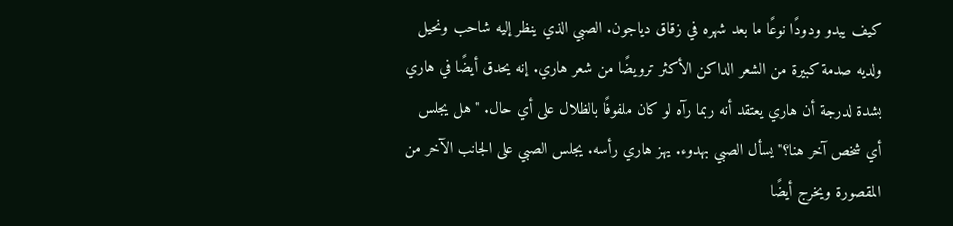كيف يبدو ودودًا نوعًا ما بعد شهره في زقاق دياجون. الصبي الذي ينظر إليه شاحب ونحيل ولديه صدمة كبيرة من الشعر الداكن الأكثر ترويضًا من شعر هاري. إنه يحدق أيضًا في هاري بشدة لدرجة أن هاري يعتقد أنه ربما رآه لو كان ملفوفًا بالظلال على أي حال. "هل يجلس أي شخص آخر هنا؟" يسأل الصبي بهدوء. يهز هاري رأسه. يجلس الصبي على الجانب الآخر من المقصورة ويخرج أيضًا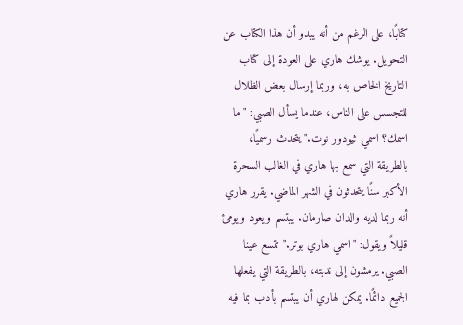كتابًا، على الرغم من أنه يبدو أن هذا الكتاب عن التحويل. يوشك هاري على العودة إلى كتاب التاريخ الخاص به، وربما إرسال بعض الظلال للتجسس على الناس، عندما يسأل الصبي: "ما اسمك؟ اسمي ثيودور نوت." يتحدث رسميًا، بالطريقة التي سمع بها هاري في الغالب السحرة الأكبر سنًا يتحدثون في الشهر الماضي. يقرر هاري أنه ربما لديه والدان صارمان. يبتسم ويعود ويومئ قليلاً ويقول: "اسمي هاري بوتر." تتسع عينا الصبي. يرمشون إلى ندبته، بالطريقة التي يفعلها الجميع دائمًا. يمكن لهاري أن يبتسم بأدب بما فيه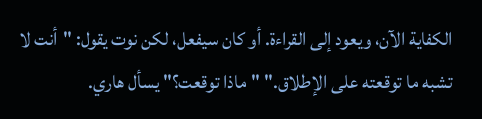الكفاية الآن، ويعود إلى القراءة. أو كان سيفعل، لكن نوت يقول: "أنت لا تشبه ما توقعته على الإطلاق." "ماذا توقعت؟" يسأل هاري.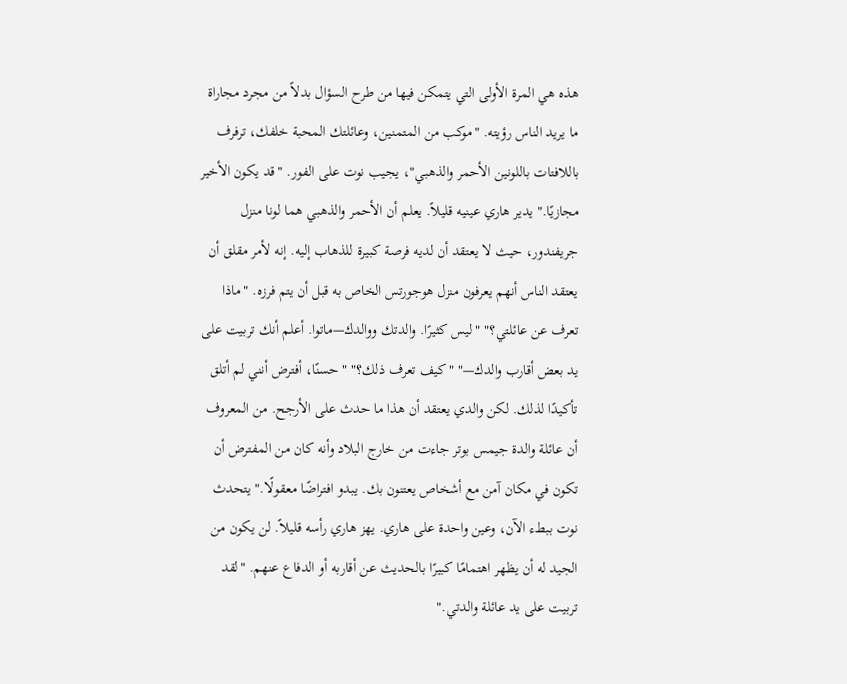هذه هي المرة الأولى التي يتمكن فيها من طرح السؤال بدلاً من مجرد مجاراة ما يريد الناس رؤيته. "موكب من المتمنين، وعائلتك المحبة خلفك، ترفرف باللافتات باللونين الأحمر والذهبي"، يجيب نوت على الفور. "قد يكون الأخير مجازيًا." يدير هاري عينيه قليلاً. يعلم أن الأحمر والذهبي هما لونا منزل جريفندور، حيث لا يعتقد أن لديه فرصة كبيرة للذهاب إليه. إنه لأمر مقلق أن يعتقد الناس أنهم يعرفون منزل هوجورتس الخاص به قبل أن يتم فرزه. "ماذا تعرف عن عائلتي؟" "ليس كثيرًا. والدتك ووالدك—ماتوا. أعلم أنك تربيت على يد بعض أقارب والدك—" "كيف تعرف ذلك؟" "حسنًا، أفترض أنني لم أتلق تأكيدًا لذلك. لكن والدي يعتقد أن هذا ما حدث على الأرجح. من المعروف أن عائلة والدة جيمس بوتر جاءت من خارج البلاد وأنه كان من المفترض أن تكون في مكان آمن مع أشخاص يعتنون بك. يبدو افتراضًا معقولًا." يتحدث نوت ببطء الآن، وعين واحدة على هاري. يهز هاري رأسه قليلاً. لن يكون من الجيد له أن يظهر اهتمامًا كبيرًا بالحديث عن أقاربه أو الدفاع عنهم. "لقد تربيت على يد عائلة والدتي."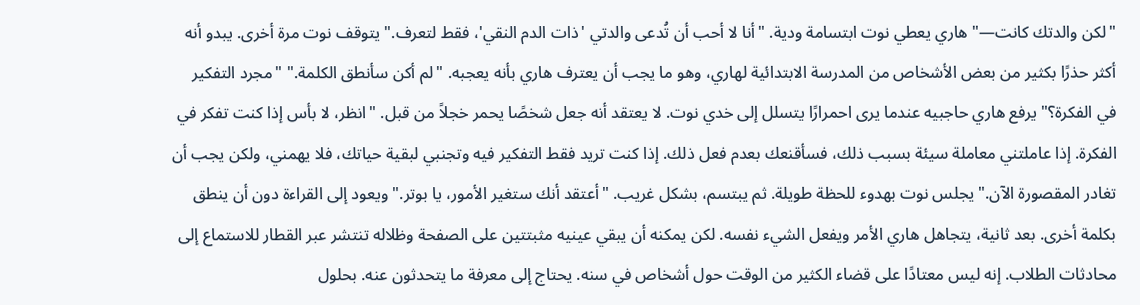"لكن والدتك كانت—" هاري يعطي نوت ابتسامة ودية. "أنا لا أحب أن تُدعى والدتي 'ذات الدم النقي'، فقط لتعرف." يتوقف نوت مرة أخرى. يبدو أنه أكثر حذرًا بكثير من بعض الأشخاص من المدرسة الابتدائية لهاري، وهو ما يجب أن يعترف هاري بأنه يعجبه. "لم أكن سأنطق الكلمة." "مجرد التفكير في الفكرة؟" يرفع هاري حاجبيه عندما يرى احمرارًا يتسلل إلى خدي نوت. لا يعتقد أنه جعل شخصًا يحمر خجلاً من قبل. "انظر، لا بأس إذا كنت تفكر في الفكرة. إذا عاملتني معاملة سيئة بسبب ذلك، فسأقنعك بعدم فعل ذلك. إذا كنت تريد فقط التفكير فيه وتجنبي لبقية حياتك، فلا يهمني، ولكن يجب أن تغادر المقصورة الآن." يجلس نوت بهدوء للحظة طويلة. ثم يبتسم، بشكل غريب. "أعتقد أنك ستغير الأمور، يا بوتر." ويعود إلى القراءة دون أن ينطق بكلمة أخرى. بعد ثانية، يتجاهل هاري الأمر ويفعل الشيء نفسه. لكن يمكنه أن يبقي عينيه مثبتتين على الصفحة وظلاله تنتشر عبر القطار للاستماع إلى محادثات الطلاب. إنه ليس معتادًا على قضاء الكثير من الوقت حول أشخاص في سنه. يحتاج إلى معرفة ما يتحدثون عنه. بحلول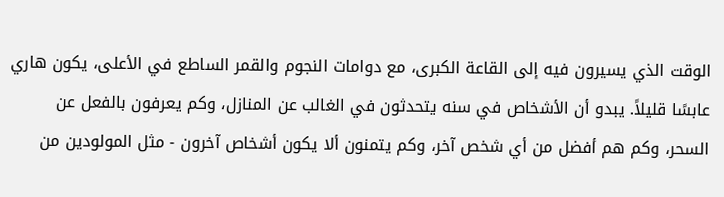الوقت الذي يسيرون فيه إلى القاعة الكبرى، مع دوامات النجوم والقمر الساطع في الأعلى، يكون هاري عابسًا قليلاً. يبدو أن الأشخاص في سنه يتحدثون في الغالب عن المنازل، وكم يعرفون بالفعل عن السحر، وكم هم أفضل من أي شخص آخر، وكم يتمنون ألا يكون أشخاص آخرون - مثل المولودين من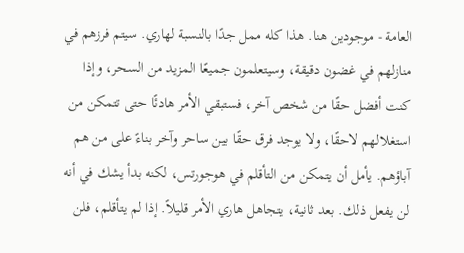العامة - موجودين هنا. هذا كله ممل جدًا بالنسبة لهاري. سيتم فرزهم في منازلهم في غضون دقيقة، وسيتعلمون جميعًا المزيد من السحر، وإذا كنت أفضل حقًا من شخص آخر، فستبقي الأمر هادئًا حتى تتمكن من استغلالهم لاحقًا، ولا يوجد فرق حقًا بين ساحر وآخر بناءً على من هم آباؤهم. يأمل أن يتمكن من التأقلم في هوجورتس، لكنه بدأ يشك في أنه لن يفعل ذلك. بعد ثانية، يتجاهل هاري الأمر قليلاً. إذا لم يتأقلم، فلن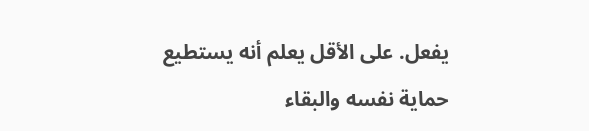يفعل. على الأقل يعلم أنه يستطيع حماية نفسه والبقاء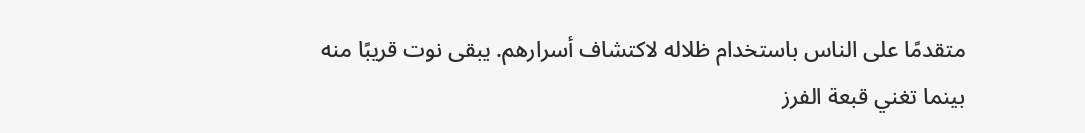متقدمًا على الناس باستخدام ظلاله لاكتشاف أسرارهم. يبقى نوت قريبًا منه بينما تغني قبعة الفرز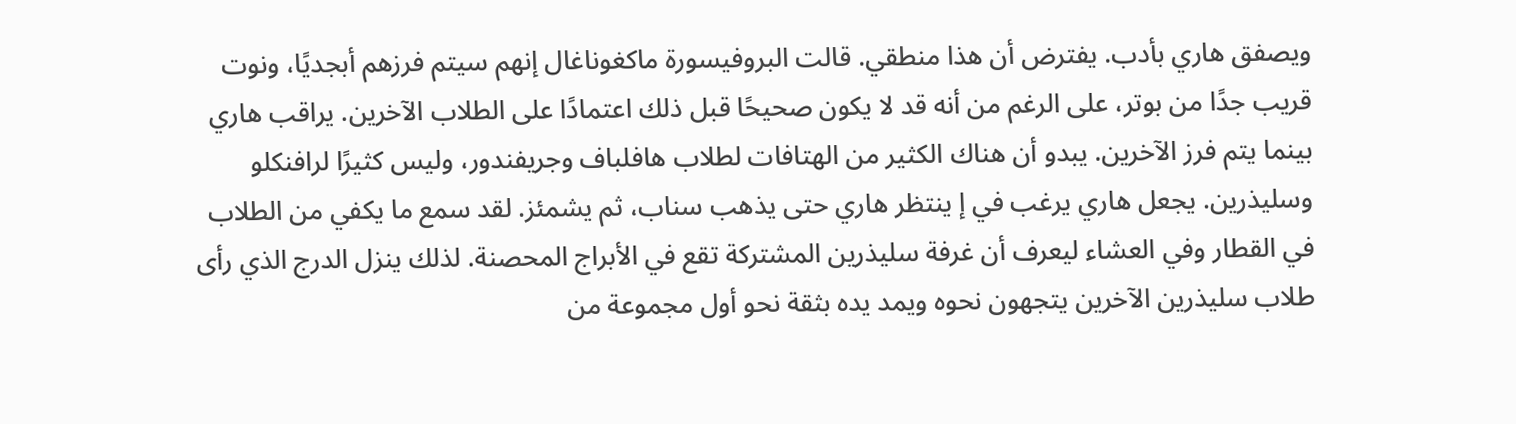ويصفق هاري بأدب. يفترض أن هذا منطقي. قالت البروفيسورة ماكغوناغال إنهم سيتم فرزهم أبجديًا، ونوت قريب جدًا من بوتر، على الرغم من أنه قد لا يكون صحيحًا قبل ذلك اعتمادًا على الطلاب الآخرين. يراقب هاري بينما يتم فرز الآخرين. يبدو أن هناك الكثير من الهتافات لطلاب هافلباف وجريفندور، وليس كثيرًا لرافنكلو وسليذرين. يجعل هاري يرغب في إ ينتظر هاري حتى يذهب سناب، ثم يشمئز. لقد سمع ما يكفي من الطلاب في القطار وفي العشاء ليعرف أن غرفة سليذرين المشتركة تقع في الأبراج المحصنة. لذلك ينزل الدرج الذي رأى طلاب سليذرين الآخرين يتجهون نحوه ويمد يده بثقة نحو أول مجموعة من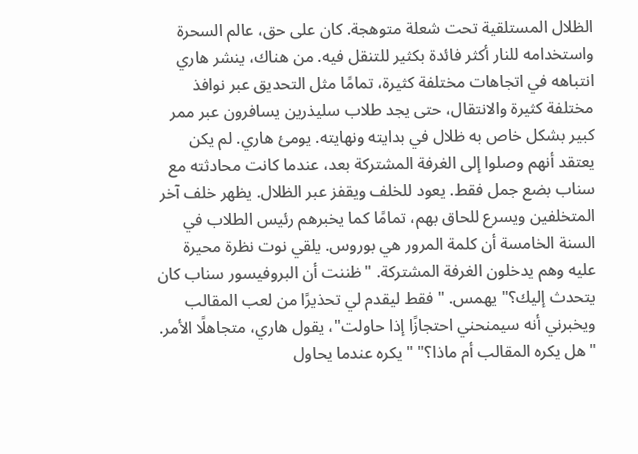الظلال المستلقية تحت شعلة متوهجة. كان على حق، عالم السحرة واستخدامه للنار أكثر فائدة بكثير للتنقل فيه. من هناك، ينشر هاري انتباهه في اتجاهات مختلفة كثيرة، تمامًا مثل التحديق عبر نوافذ مختلفة كثيرة والانتقال، حتى يجد طلاب سليذرين يسافرون عبر ممر كبير بشكل خاص به ظلال في بدايته ونهايته. يومئ هاري. لم يكن يعتقد أنهم وصلوا إلى الغرفة المشتركة بعد، عندما كانت محادثته مع سناب بضع جمل فقط. يعود للخلف ويقفز عبر الظلال. يظهر خلف آخر المتخلفين ويسرع للحاق بهم، تمامًا كما يخبرهم رئيس الطلاب في السنة الخامسة أن كلمة المرور هي بوروس. يلقي نوت نظرة محيرة عليه وهم يدخلون الغرفة المشتركة. "ظننت أن البروفيسور سناب كان يتحدث إليك؟" يهمس. "فقط ليقدم لي تحذيرًا من لعب المقالب ويخبرني أنه سيمنحني احتجازًا إذا حاولت"، يقول هاري، متجاهلًا الأمر. "هل يكره المقالب أم ماذا؟" "يكره عندما يحاول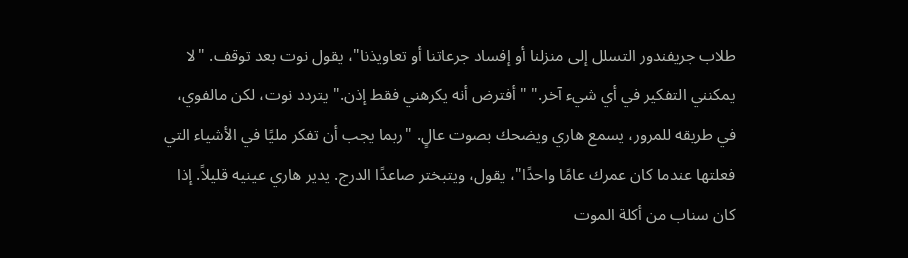طلاب جريفندور التسلل إلى منزلنا أو إفساد جرعاتنا أو تعاويذنا"، يقول نوت بعد توقف. "لا يمكنني التفكير في أي شيء آخر." "أفترض أنه يكرهني فقط إذن." يتردد نوت، لكن مالفوي، في طريقه للمرور، يسمع هاري ويضحك بصوت عالٍ. "ربما يجب أن تفكر مليًا في الأشياء التي فعلتها عندما كان عمرك عامًا واحدًا"، يقول، ويتبختر صاعدًا الدرج. يدير هاري عينيه قليلاً. إذا كان سناب من أكلة الموت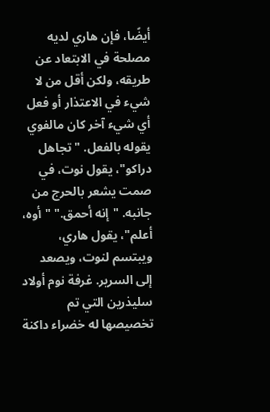أيضًا، فإن هاري لديه مصلحة في الابتعاد عن طريقه، ولكن أقل من لا شيء في الاعتذار أو فعل أي شيء آخر كان مالفوي يقوله بالفعل. "تجاهل دراكو"، يقول نوت، في صمت يشعر بالحرج من جانبه. "إنه أحمق." "أوه، أعلم"، يقول هاري، ويبتسم لنوت، ويصعد إلى السرير. غرفة نوم أولاد سليذرين التي تم تخصيصها له خضراء داكنة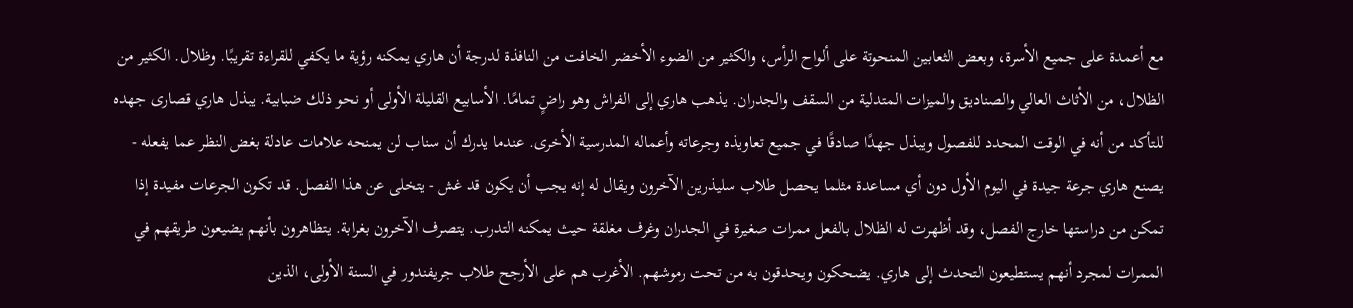مع أعمدة على جميع الأسرة، وبعض الثعابين المنحوتة على ألواح الرأس، والكثير من الضوء الأخضر الخافت من النافذة لدرجة أن هاري يمكنه رؤية ما يكفي للقراءة تقريبًا. وظلال. الكثير من الظلال، من الأثاث العالي والصناديق والميزات المتدلية من السقف والجدران. يذهب هاري إلى الفراش وهو راضٍ تمامًا. الأسابيع القليلة الأولى أو نحو ذلك ضبابية. يبذل هاري قصارى جهده للتأكد من أنه في الوقت المحدد للفصول ويبذل جهدًا صادقًا في جميع تعاويذه وجرعاته وأعماله المدرسية الأخرى. عندما يدرك أن سناب لن يمنحه علامات عادلة بغض النظر عما يفعله - يصنع هاري جرعة جيدة في اليوم الأول دون أي مساعدة مثلما يحصل طلاب سليذرين الآخرون ويقال له إنه يجب أن يكون قد غش - يتخلى عن هذا الفصل. قد تكون الجرعات مفيدة إذا تمكن من دراستها خارج الفصل، وقد أظهرت له الظلال بالفعل ممرات صغيرة في الجدران وغرف مغلقة حيث يمكنه التدرب. يتصرف الآخرون بغرابة. يتظاهرون بأنهم يضيعون طريقهم في الممرات لمجرد أنهم يستطيعون التحدث إلى هاري. يضحكون ويحدقون به من تحت رموشهم. الأغرب هم على الأرجح طلاب جريفندور في السنة الأولى، الذين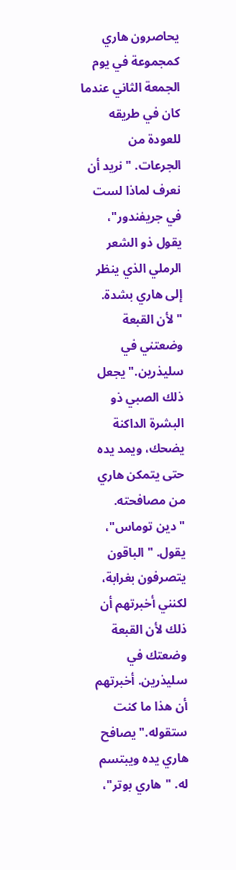يحاصرون هاري كمجموعة في يوم الجمعة الثاني عندما كان في طريقه للعودة من الجرعات. "نريد أن نعرف لماذا لست في جريفندور"، يقول ذو الشعر الرملي الذي ينظر إلى هاري بشدة. "لأن القبعة وضعتني في سليذرين." يجعل ذلك الصبي ذو البشرة الداكنة يضحك، ويمد يده حتى يتمكن هاري من مصافحته. "دين توماس"، يقول. "الباقون يتصرفون بغرابة، لكنني أخبرتهم أن ذلك لأن القبعة وضعتك في سليذرين. أخبرتهم أن هذا ما كنت ستقوله." يصافح هاري يده ويبتسم له. "هاري بوتر"،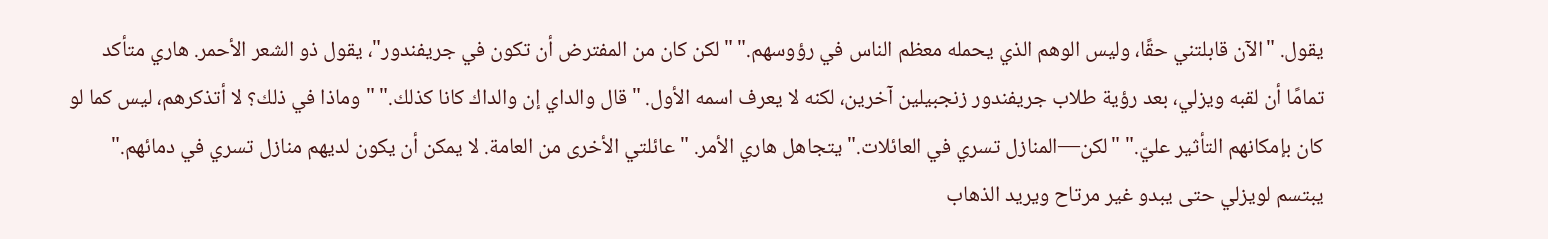يقول. "الآن قابلتني حقًا، وليس الوهم الذي يحمله معظم الناس في رؤوسهم." "لكن كان من المفترض أن تكون في جريفندور"، يقول ذو الشعر الأحمر. هاري متأكد تمامًا أن لقبه ويزلي، بعد رؤية طلاب جريفندور زنجبيلين آخرين، لكنه لا يعرف اسمه الأول. "قال والداي إن والداك كانا كذلك." "وماذا في ذلك؟ لا أتذكرهم، ليس كما لو كان بإمكانهم التأثير عليّ." "لكن—المنازل تسري في العائلات." يتجاهل هاري الأمر. "عائلتي الأخرى من العامة. لا يمكن أن يكون لديهم منازل تسري في دمائهم." يبتسم لويزلي حتى يبدو غير مرتاح ويريد الذهاب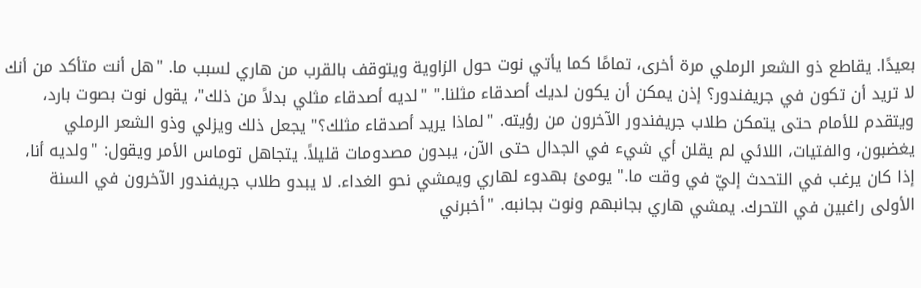بعيدًا. يقاطع ذو الشعر الرملي مرة أخرى، تمامًا كما يأتي نوت حول الزاوية ويتوقف بالقرب من هاري لسبب ما. "هل أنت متأكد من أنك لا تريد أن تكون في جريفندور؟ إذن يمكن أن يكون لديك أصدقاء مثلنا." "لديه أصدقاء مثلي بدلاً من ذلك"، يقول نوت بصوت بارد، ويتقدم للأمام حتى يتمكن طلاب جريفندور الآخرون من رؤيته. "لماذا يريد أصدقاء مثلك؟" يجعل ذلك ويزلي وذو الشعر الرملي يغضبون، والفتيات، اللائي لم يقلن أي شيء في الجدال حتى الآن، يبدون مصدومات قليلاً. يتجاهل توماس الأمر ويقول: "ولديه أنا، إذا كان يرغب في التحدث إليّ في وقت ما." يومئ بهدوء لهاري ويمشي نحو الغداء. لا يبدو طلاب جريفندور الآخرون في السنة الأولى راغبين في التحرك. يمشي هاري بجانبهم ونوت بجانبه. "أخبرني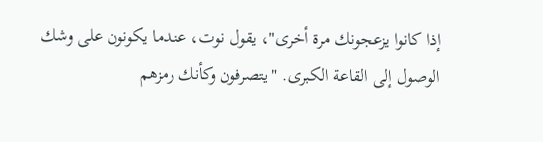إذا كانوا يزعجونك مرة أخرى"، يقول نوت، عندما يكونون على وشك الوصول إلى القاعة الكبرى. "يتصرفون وكأنك رمزهم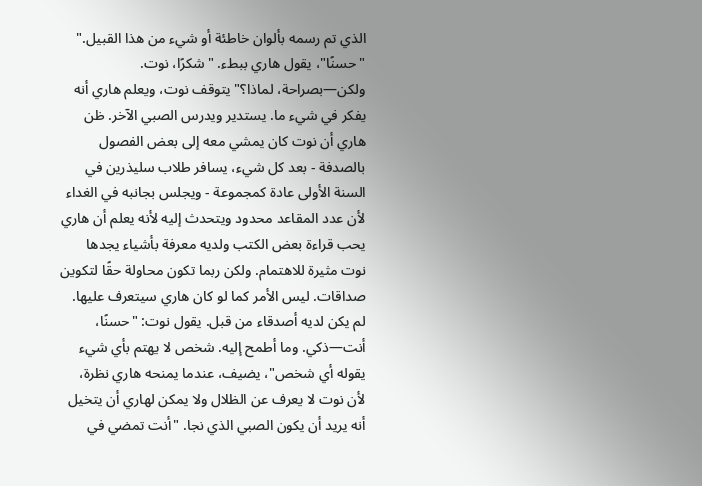الذي تم رسمه بألوان خاطئة أو شيء من هذا القبيل." "حسنًا"، يقول هاري ببطء. "شكرًا، نوت. ولكن—بصراحة، لماذا؟" يتوقف نوت، ويعلم هاري أنه يفكر في شيء ما. يستدير ويدرس الصبي الآخر. ظن هاري أن نوت كان يمشي معه إلى بعض الفصول بالصدفة - بعد كل شيء، يسافر طلاب سليذرين في السنة الأولى عادة كمجموعة - ويجلس بجانبه في الغداء لأن عدد المقاعد محدود ويتحدث إليه لأنه يعلم أن هاري يحب قراءة بعض الكتب ولديه معرفة بأشياء يجدها نوت مثيرة للاهتمام. ولكن ربما تكون محاولة حقًا لتكوين صداقات. ليس الأمر كما لو كان هاري سيتعرف عليها. لم يكن لديه أصدقاء من قبل. يقول نوت: "حسنًا، أنت—ذكي. وما أطمح إليه. شخص لا يهتم بأي شيء يقوله أي شخص"، يضيف، عندما يمنحه هاري نظرة، لأن نوت لا يعرف عن الظلال ولا يمكن لهاري أن يتخيل أنه يريد أن يكون الصبي الذي نجا. "أنت تمضي في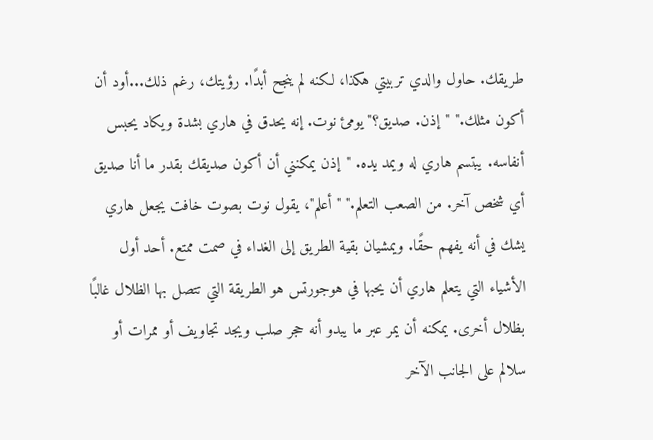طريقك. حاول والدي تربيتي هكذا، لكنه لم ينجح أبدًا. رؤيتك، رغم ذلك...أود أن أكون مثلك." "إذن. صديق؟" يومئ نوت. إنه يحدق في هاري بشدة ويكاد يحبس أنفاسه. يبتسم هاري له ويمد يده. "إذن يمكنني أن أكون صديقك بقدر ما أنا صديق أي شخص آخر. من الصعب التعلم." "أعلم"، يقول نوت بصوت خافت يجعل هاري يشك في أنه يفهم حقًا. ويمشيان بقية الطريق إلى الغداء في صمت ممتع. أحد أول الأشياء التي يتعلم هاري أن يحبها في هوجورتس هو الطريقة التي تتصل بها الظلال غالبًا بظلال أخرى. يمكنه أن يمر عبر ما يبدو أنه حجر صلب ويجد تجاويف أو ممرات أو سلالم على الجانب الآخر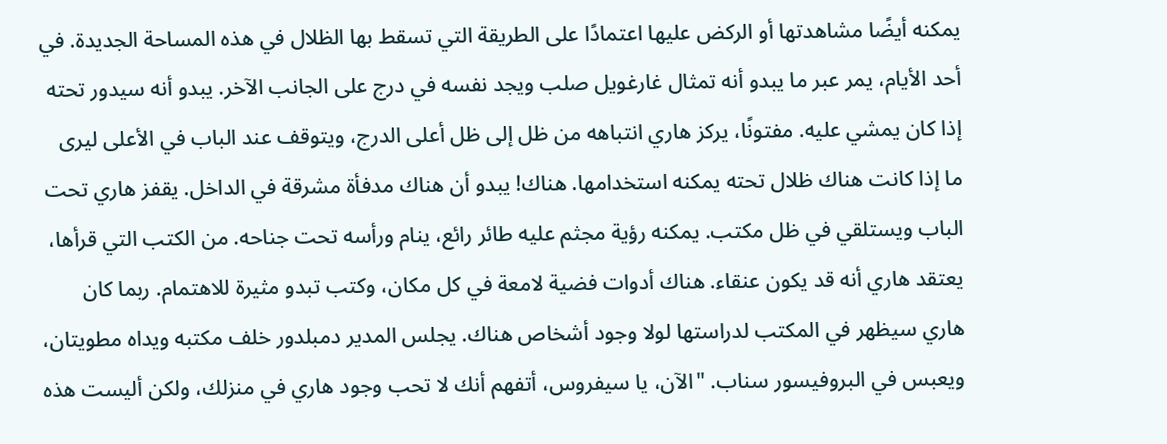يمكنه أيضًا مشاهدتها أو الركض عليها اعتمادًا على الطريقة التي تسقط بها الظلال في هذه المساحة الجديدة. في أحد الأيام، يمر عبر ما يبدو أنه تمثال غارغويل صلب ويجد نفسه في درج على الجانب الآخر. يبدو أنه سيدور تحته إذا كان يمشي عليه. مفتونًا، يركز هاري انتباهه من ظل إلى ظل أعلى الدرج، ويتوقف عند الباب في الأعلى ليرى ما إذا كانت هناك ظلال تحته يمكنه استخدامها. هناك! يبدو أن هناك مدفأة مشرقة في الداخل. يقفز هاري تحت الباب ويستلقي في ظل مكتب. يمكنه رؤية مجثم عليه طائر رائع، ينام ورأسه تحت جناحه. من الكتب التي قرأها، يعتقد هاري أنه قد يكون عنقاء. هناك أدوات فضية لامعة في كل مكان، وكتب تبدو مثيرة للاهتمام. ربما كان هاري سيظهر في المكتب لدراستها لولا وجود أشخاص هناك. يجلس المدير دمبلدور خلف مكتبه ويداه مطويتان، ويعبس في البروفيسور سناب. "الآن، يا سيفروس، أتفهم أنك لا تحب وجود هاري في منزلك، ولكن أليست هذه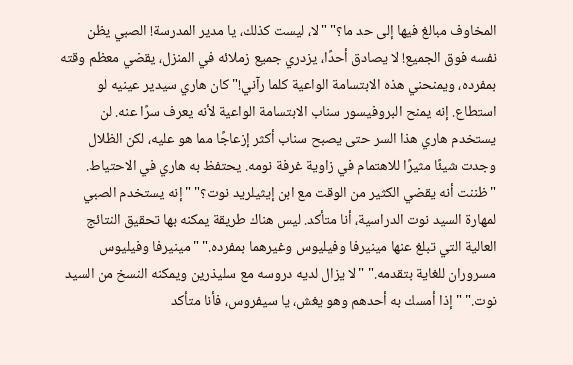المخاوف مبالغ فيها إلى حد ما؟" "لا، ليست كذلك، يا مدير المدرسة! الصبي يظن نفسه فوق الجميع! لا يصادق أحدًا، يزدري جميع زملائه في المنزل، يقضي معظم وقته بمفرده، ويمنحني هذه الابتسامة الواعية كلما رآني!" كان هاري سيدير عينيه لو استطاع. إنه يمنح البروفيسور سناب الابتسامة الواعية لأنه يعرف سرًا عنه. لن يستخدم هاري هذا السر حتى يصبح سناب أكثر إزعاجًا مما هو عليه، لكن الظلال وجدت شيئًا مثيرًا للاهتمام في زاوية غرفة نومه. يحتفظ به هاري في الاحتياط. "ظننت أنه يقضي الكثير من الوقت مع ابن إيثيلريد نوت؟" "إنه يستخدم الصبي لمهارة السيد نوت الدراسية، أنا متأكد. ليس هناك طريقة يمكنه بها تحقيق النتائج العالية التي تبلغ عنها مينيرفا وفيليوس وغيرهما بمفرده." "مينيرفا وفيليوس مسروران للغاية بتقدمه." "لا يزال لديه دروسه مع سليذرين ويمكنه النسخ من السيد نوت." "إذا أمسك به أحدهم وهو يغش، يا سيفروس، فأنا متأكد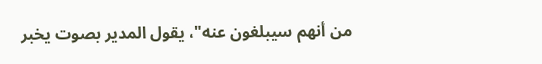من أنهم سيبلغون عنه"، يقول المدير بصوت يخبر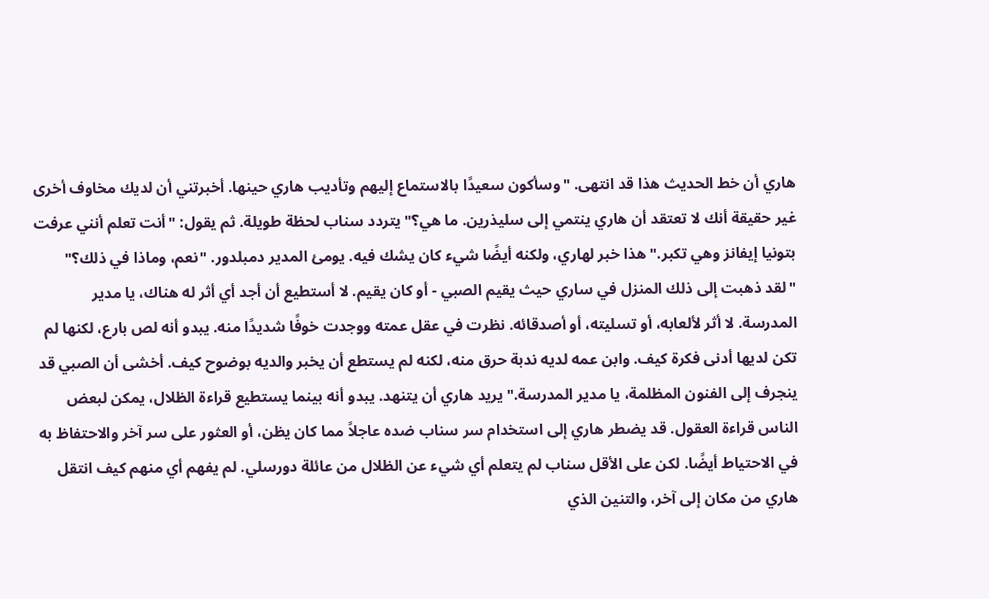هاري أن خط الحديث هذا قد انتهى. "وسأكون سعيدًا بالاستماع إليهم وتأديب هاري حينها. أخبرتني أن لديك مخاوف أخرى غير حقيقة أنك لا تعتقد أن هاري ينتمي إلى سليذرين. ما هي؟" يتردد سناب لحظة طويلة. ثم يقول: "أنت تعلم أنني عرفت بتونيا إيفانز وهي تكبر." هذا خبر لهاري، ولكنه أيضًا شيء كان يشك فيه. يومئ المدير دمبلدور. "نعم، وماذا في ذلك؟" "لقد ذهبت إلى ذلك المنزل في ساري حيث يقيم الصبي - أو كان يقيم. لا أستطيع أن أجد أي أثر له هناك، يا مدير المدرسة. لا أثر لألعابه، أو تسليته، أو أصدقائه. نظرت في عقل عمته ووجدت خوفًا شديدًا منه. يبدو أنه لص بارع، لكنها لم تكن لديها أدنى فكرة كيف. وابن عمه لديه ندبة حرق منه، لكنه لم يستطع أن يخبر والديه بوضوح كيف. أخشى أن الصبي قد ينجرف إلى الفنون المظلمة، يا مدير المدرسة." يريد هاري أن يتنهد. يبدو أنه بينما يستطيع قراءة الظلال، يمكن لبعض الناس قراءة العقول. قد يضطر هاري إلى استخدام سر سناب ضده عاجلاً مما كان يظن، أو العثور على سر آخر والاحتفاظ به في الاحتياط أيضًا. لكن على الأقل سناب لم يتعلم أي شيء عن الظلال من عائلة دورسلي. لم يفهم أي منهم كيف انتقل هاري من مكان إلى آخر، والتنين الذي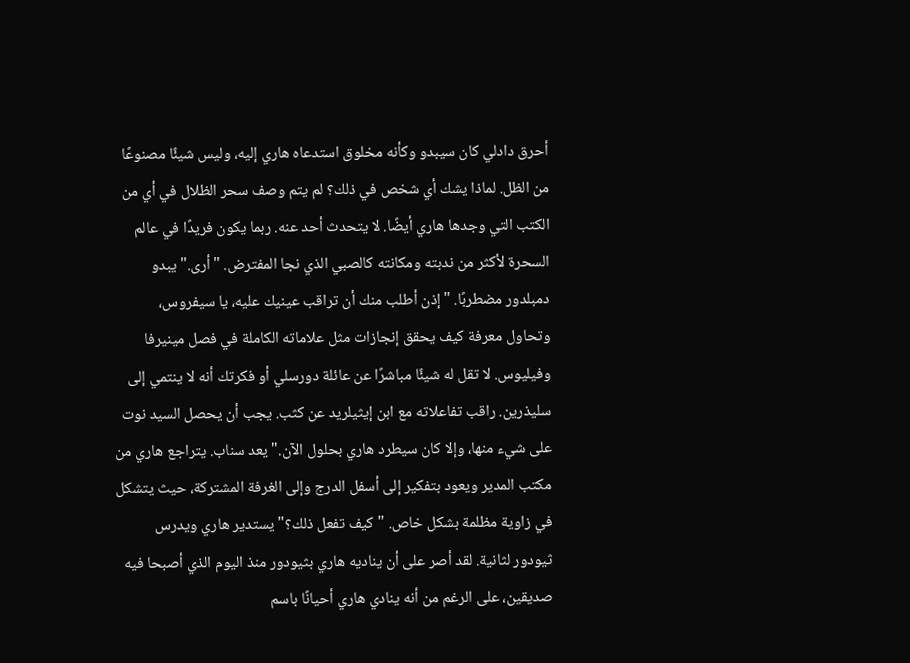أحرق دادلي كان سيبدو وكأنه مخلوق استدعاه هاري إليه، وليس شيئًا مصنوعًا من الظل. لماذا يشك أي شخص في ذلك؟ لم يتم وصف سحر الظلال في أي من الكتب التي وجدها هاري أيضًا. لا يتحدث أحد عنه. ربما يكون فريدًا في عالم السحرة لأكثر من ندبته ومكانته كالصبي الذي نجا المفترض. "أرى." يبدو دمبلدور مضطربًا. "إذن أطلب منك أن تراقب عينيك عليه، يا سيفروس، وتحاول معرفة كيف يحقق إنجازات مثل علاماته الكاملة في فصل مينيرفا وفيليوس. لا تقل له شيئًا مباشرًا عن عائلة دورسلي أو فكرتك أنه لا ينتمي إلى سليذرين. راقب تفاعلاته مع ابن إيثيلريد عن كثب. يجب أن يحصل السيد نوت على شيء منها، وإلا كان سيطرد هاري بحلول الآن." يعد سناب. يتراجع هاري من مكتب المدير ويعود بتفكير إلى أسفل الدرج وإلى الغرفة المشتركة، حيث يتشكل في زاوية مظلمة بشكل خاص. "كيف تفعل ذلك؟" يستدير هاري ويدرس ثيودور لثانية. لقد أصر على أن يناديه هاري بثيودور منذ اليوم الذي أصبحا فيه صديقين، على الرغم من أنه ينادي هاري أحيانًا باسم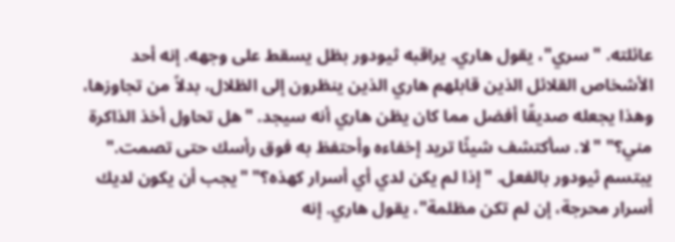عائلته. "سري"، يقول هاري. يراقبه ثيودور بظل يسقط على وجهه. إنه أحد الأشخاص القلائل الذين قابلهم هاري الذين ينظرون إلى الظلال، بدلاً من تجاوزها، وهذا يجعله صديقًا أفضل مما كان يظن هاري أنه سيجد. "هل تحاول أخذ الذاكرة مني؟" "لا. سأكتشف شيئًا تريد إخفاءه وأحتفظ به فوق رأسك حتى تصمت." يبتسم ثيودور بالفعل. "إذا لم يكن لدي أي أسرار كهذه؟" "يجب أن يكون لديك أسرار محرجة، إن لم تكن مظلمة"، يقول هاري. إنه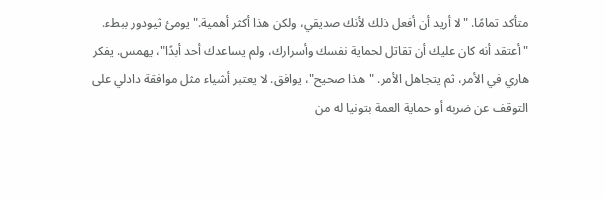متأكد تمامًا. "لا أريد أن أفعل ذلك لأنك صديقي، ولكن هذا أكثر أهمية." يومئ ثيودور ببطء. "أعتقد أنه كان عليك أن تقاتل لحماية نفسك وأسرارك، ولم يساعدك أحد أبدًا"، يهمس. يفكر هاري في الأمر، ثم يتجاهل الأمر. "هذا صحيح"، يوافق. لا يعتبر أشياء مثل موافقة دادلي على التوقف عن ضربه أو حماية العمة بتونيا له من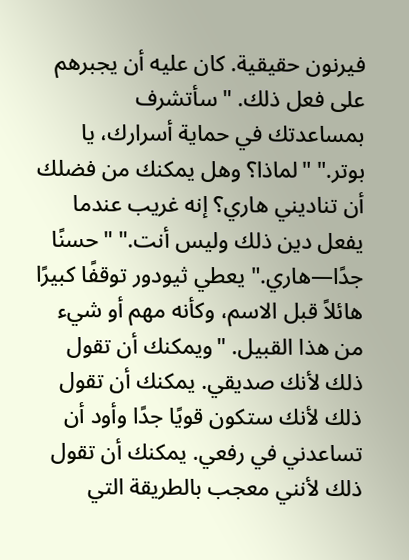فيرنون حقيقية. كان عليه أن يجبرهم على فعل ذلك. "سأتشرف بمساعدتك في حماية أسرارك، يا بوتر." "لماذا؟ وهل يمكنك من فضلك أن تناديني هاري؟ إنه غريب عندما يفعل دين ذلك وليس أنت." "حسنًا جدًا—هاري." يعطي ثيودور توقفًا كبيرًا هائلاً قبل الاسم، وكأنه مهم أو شيء من هذا القبيل. "ويمكنك أن تقول ذلك لأنك صديقي. يمكنك أن تقول ذلك لأنك ستكون قويًا جدًا وأود أن تساعدني في رفعي. يمكنك أن تقول ذلك لأنني معجب بالطريقة التي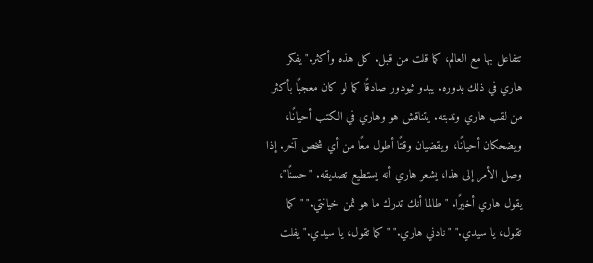تتفاعل بها مع العالم، كما قلت من قبل. كل هذه وأكثر." يفكر هاري في ذلك بدوره. يبدو ثيودور صادقًا كما لو كان معجبًا بأكثر من لقب هاري وندبته. يتناقش هو وهاري في الكتب أحيانًا، ويضحكان أحيانًا، ويقضيان وقتًا أطول معًا من أي شخص آخر. إذا وصل الأمر إلى هذا، يشعر هاري أنه يستطيع تصديقه. "حسنًا"، يقول هاري أخيرًا. "طالما أنك تدرك ما هو ثمن خيانتي." "كما تقول، يا سيدي." "نادني هاري." "كما تقول، يا سيدي." يفلت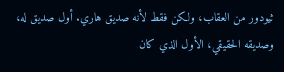ثيودور من العقاب، ولكن فقط لأنه صديق هاري. أول صديق له، وصديقه الحقيقي، الأول الذي كان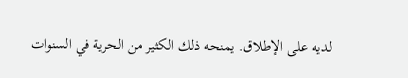لديه على الإطلاق. يمنحه ذلك الكثير من الحرية في السنوات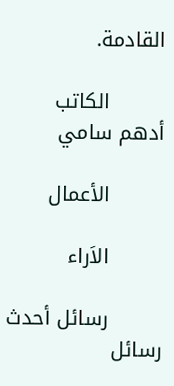القادمة.

        الكاتب أدهم سامي

        الأعمال

        الاَراء

        رسائل أحدث رسائل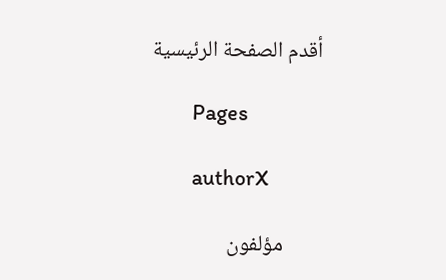أقدم الصفحة الرئيسية

        Pages

        authorX

        مؤلفون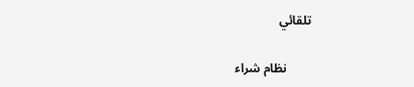تلقائي

        نظام شراء